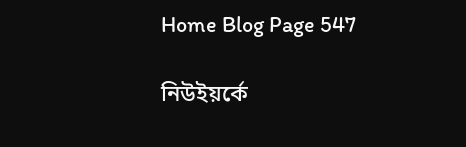Home Blog Page 547

নিউইয়র্কে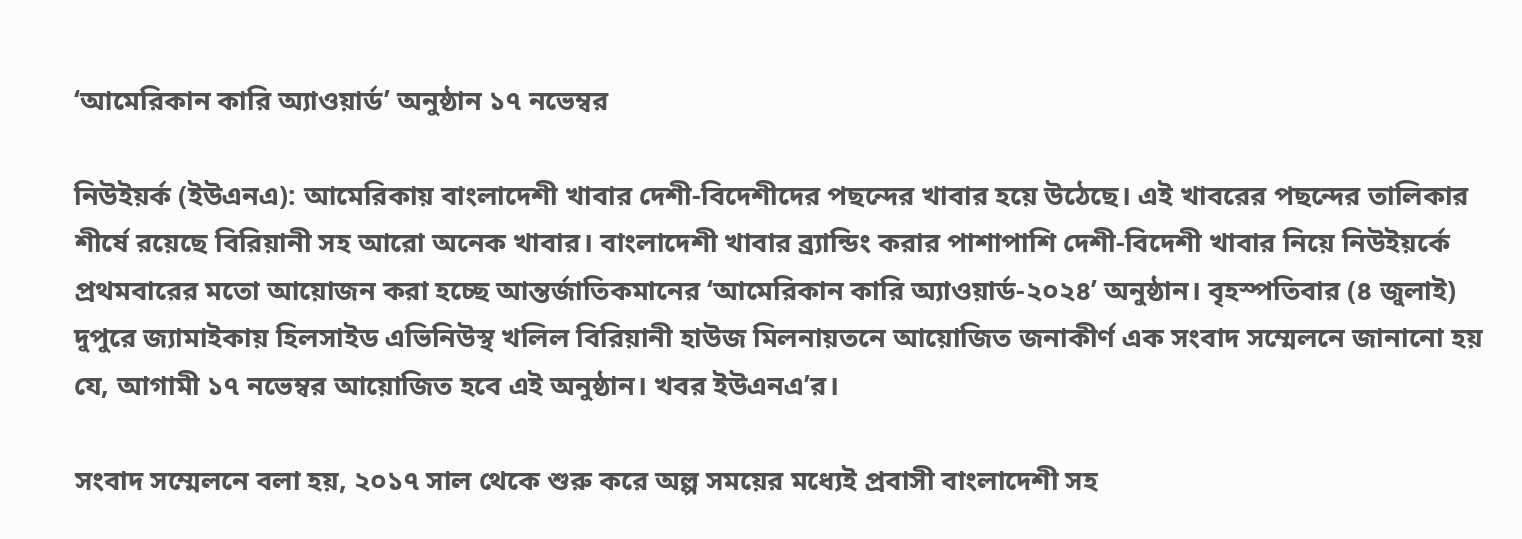‘আমেরিকান কারি অ্যাওয়ার্ড’ অনুষ্ঠান ১৭ নভেম্বর

নিউইয়র্ক (ইউএনএ): আমেরিকায় বাংলাদেশী খাবার দেশী-বিদেশীদের পছন্দের খাবার হয়ে উঠেছে। এই খাবরের পছন্দের তালিকার শীর্ষে রয়েছে বিরিয়ানী সহ আরো অনেক খাবার। বাংলাদেশী খাবার ব্র্যান্ডিং করার পাশাপাশি দেশী-বিদেশী খাবার নিয়ে নিউইয়র্কে প্রথমবারের মতো আয়োজন করা হচ্ছে আন্তর্জাতিকমানের ‘আমেরিকান কারি অ্যাওয়ার্ড-২০২৪’ অনুষ্ঠান। বৃহস্পতিবার (৪ জুলাই) দুপুরে জ্যামাইকায় হিলসাইড এভিনিউস্থ খলিল বিরিয়ানী হাউজ মিলনায়তনে আয়োজিত জনাকীর্ণ এক সংবাদ সম্মেলনে জানানো হয় যে, আগামী ১৭ নভেম্বর আয়োজিত হবে এই অনুষ্ঠান। খবর ইউএনএ’র।

সংবাদ সম্মেলনে বলা হয়, ২০১৭ সাল থেকে শুরু করে অল্প সময়ের মধ্যেই প্রবাসী বাংলাদেশী সহ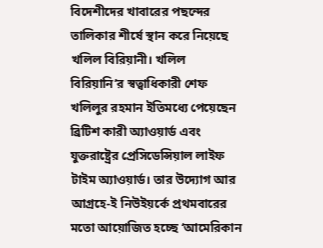বিদেশীদের খাবারের পছন্দের তালিকার শীর্ষে স্থান করে নিয়েছে খলিল বিরিয়ানী। খলিল বিরিয়ানি’র স্বত্বাধিকারী শেফ খলিলুর রহমান ইতিমধ্যে পেয়েছেন ব্রিটিশ কারী অ্যাওয়ার্ড এবং যুক্তরাষ্ট্রের প্রেসিডেন্সিয়াল লাইফ টাইম অ্যাওয়ার্ড। তার উদ্যোগ আর আগ্রহে-ই নিউইয়র্কে প্রথমবারের মতো আয়োজিত হচ্ছে ‘আমেরিকান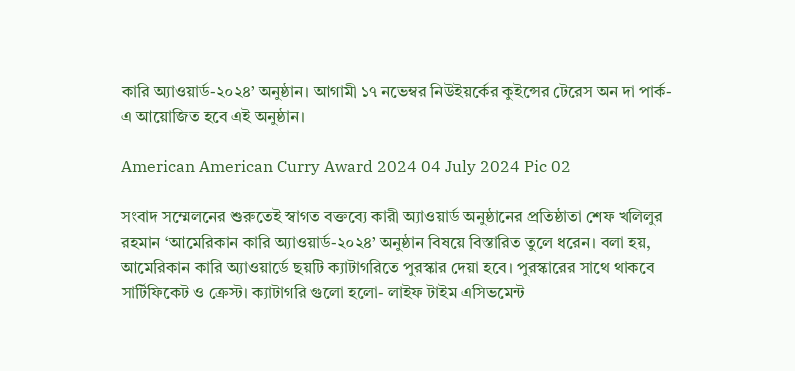কারি অ্যাওয়ার্ড-২০২৪’ অনুষ্ঠান। আগামী ১৭ নভেম্বর নিউইয়র্কের কুইন্সের টেরেস অন দা পার্ক-এ আয়োজিত হবে এই অনুষ্ঠান।

American American Curry Award 2024 04 July 2024 Pic 02

সংবাদ সম্মেলনের শুরুতেই স্বাগত বক্তব্যে কারী অ্যাওয়ার্ড অনুষ্ঠানের প্রতিষ্ঠাতা শেফ খলিলুর রহমান ‘আমেরিকান কারি অ্যাওয়ার্ড-২০২৪’ অনুষ্ঠান বিষয়ে বিস্তারিত তুলে ধরেন। বলা হয়, আমেরিকান কারি অ্যাওয়ার্ডে ছয়টি ক্যাটাগরিতে পুরস্কার দেয়া হবে। পুরস্কারের সাথে থাকবে সার্টিফিকেট ও ক্রেস্ট। ক্যাটাগরি গুলো হলো- লাইফ টাইম এসিভমেন্ট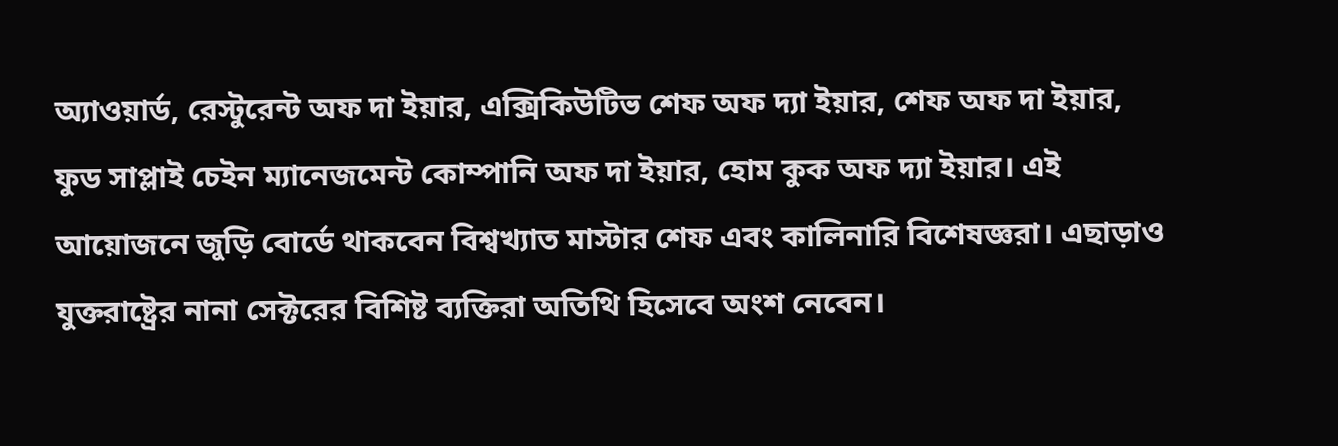অ্যাওয়ার্ড, রেস্টুরেন্ট অফ দা ইয়ার, এক্সিকিউটিভ শেফ অফ দ্যা ইয়ার, শেফ অফ দা ইয়ার, ফুড সাপ্লাই চেইন ম্যানেজমেন্ট কোম্পানি অফ দা ইয়ার, হোম কুক অফ দ্যা ইয়ার। এই আয়োজনে জুড়ি বোর্ডে থাকবেন বিশ্বখ্যাত মাস্টার শেফ এবং কালিনারি বিশেষজ্ঞরা। এছাড়াও যুক্তরাষ্ট্রের নানা সেক্টরের বিশিষ্ট ব্যক্তিরা অতিথি হিসেবে অংশ নেবেন।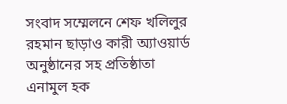সংবাদ সম্মেলনে শেফ খলিলুর রহমান ছাড়াও কারী অ্যাওয়ার্ড অনুষ্ঠানের সহ প্রতিষ্ঠাতা এনামুল হক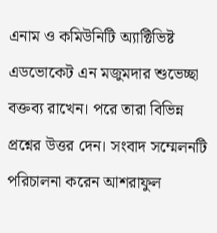এনাম ও কমিউনিটি অ্যাক্টিভিষ্ট এডভোকেট এন মজুমদার শুভেচ্ছা বক্তব্য রাখেন। পরে তারা বিভিন্ন প্রশ্নের উত্তর দেন। সংবাদ সম্মেলনটি পরিচালনা করেন আশরাফুল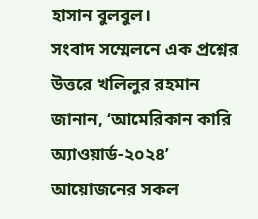হাসান বুলবুল।
সংবাদ সম্মেলনে এক প্রশ্নের উত্তরে খলিলুর রহমান জানান, ‘আমেরিকান কারি অ্যাওয়ার্ড-২০২৪’ আয়োজনের সকল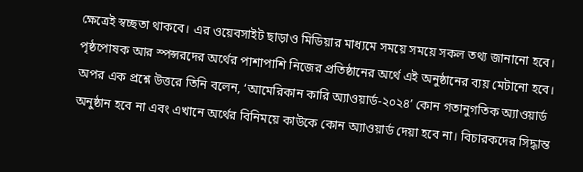ক্ষেত্রেই স্বচ্ছতা থাকবে। এর ওয়েবসাইট ছাড়াও মিডিয়ার মাধ্যমে সময়ে সময়ে সকল তথ্য জানানো হবে। পৃষ্ঠপোষক আর স্পন্সরদের অর্থের পাশাপাশি নিজের প্রতিষ্ঠানের অর্থে এই অনুষ্ঠানের ব্যয় মেটানো হবে।
অপর এক প্রশ্নে উত্তরে তিনি বলেন, ‘আমেরিকান কারি অ্যাওয়ার্ড-২০২৪’ কোন গতানুগতিক অ্যাওয়ার্ড অনুষ্ঠান হবে না এবং এখানে অর্থের বিনিময়ে কাউকে কোন অ্যাওয়ার্ড দেয়া হবে না। বিচারকদের সিদ্ধান্ত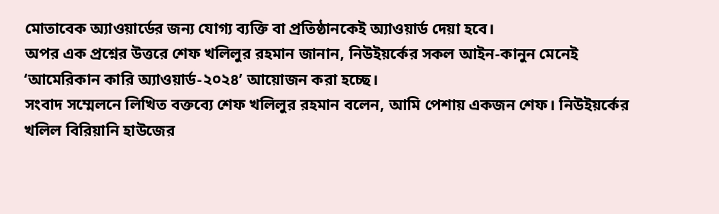মোতাবেক অ্যাওয়ার্ডের জন্য যোগ্য ব্যক্তি বা প্রতিষ্ঠানকেই অ্যাওয়ার্ড দেয়া হবে।
অপর এক প্রশ্নের উত্তরে শেফ খলিলুর রহমান জানান, নিউইয়র্কের সকল আইন-কানুন মেনেই ‘আমেরিকান কারি অ্যাওয়ার্ড-২০২৪’ আয়োজন করা হচ্ছে।
সংবাদ সম্মেলনে লিখিত বক্তব্যে শেফ খলিলুর রহমান বলেন, আমি পেশায় একজন শেফ। নিউইয়র্কের খলিল বিরিয়ানি হাউজের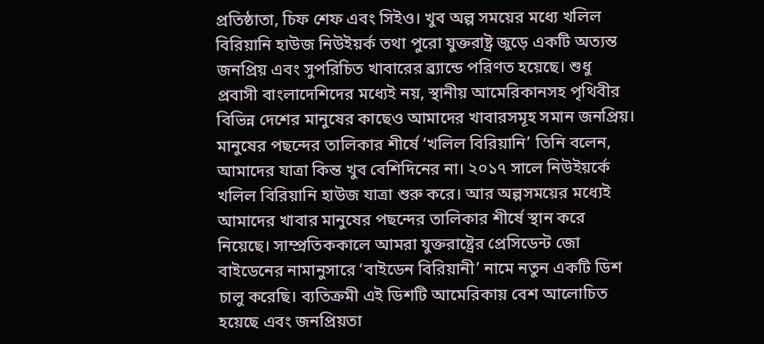প্রতিষ্ঠাতা, চিফ শেফ এবং সিইও। খুব অল্প সময়ের মধ্যে খলিল বিরিয়ানি হাউজ নিউইয়র্ক তথা পুরো যুক্তরাষ্ট্র জুড়ে একটি অত্যন্ত জনপ্রিয় এবং সুপরিচিত খাবারের ব্র্যান্ডে পরিণত হয়েছে। শুধু প্রবাসী বাংলাদেশিদের মধ্যেই নয়, স্থানীয় আমেরিকানসহ পৃথিবীর বিভিন্ন দেশের মানুষের কাছেও আমাদের খাবারসমূহ সমান জনপ্রিয়। মানুষের পছন্দের তালিকার শীর্ষে ‘খলিল বিরিয়ানি’ তিনি বলেন, আমাদের যাত্রা কিন্ত খুব বেশিদিনের না। ২০১৭ সালে নিউইয়র্কে খলিল বিরিয়ানি হাউজ যাত্রা শুরু করে। আর অল্পসময়ের মধ্যেই আমাদের খাবার মানুষের পছন্দের তালিকার শীর্ষে স্থান করে নিয়েছে। সাম্প্রতিককালে আমরা যুক্তরাষ্ট্রের প্রেসিডেন্ট জো বাইডেনের নামানুসারে ‘বাইডেন বিরিয়ানী’ নামে নতুন একটি ডিশ চালু করেছি। ব্যতিক্রমী এই ডিশটি আমেরিকায় বেশ আলোচিত হয়েছে এবং জনপ্রিয়তা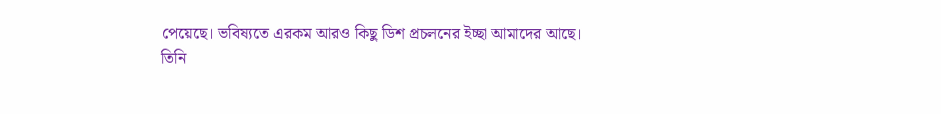পেয়েছে। ভবিষ্যতে এরকম আরও কিছু ডিশ প্রচলনের ইচ্ছা আমাদের আছে।
তিনি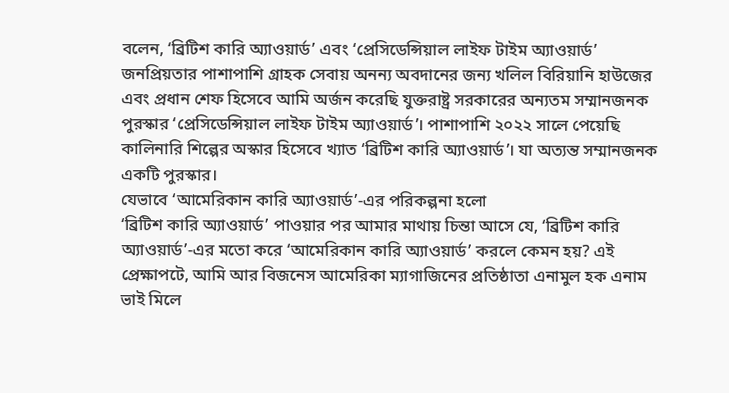বলেন, ‘ব্রিটিশ কারি অ্যাওয়ার্ড’ এবং ‘প্রেসিডেন্সিয়াল লাইফ টাইম অ্যাওয়ার্ড’ জনপ্রিয়তার পাশাপাশি গ্রাহক সেবায় অনন্য অবদানের জন্য খলিল বিরিয়ানি হাউজের এবং প্রধান শেফ হিসেবে আমি অর্জন করেছি যুক্তরাষ্ট্র সরকারের অন্যতম সম্মানজনক পুরস্কার ‘প্রেসিডেন্সিয়াল লাইফ টাইম অ্যাওয়ার্ড’। পাশাপাশি ২০২২ সালে পেয়েছি কালিনারি শিল্পের অস্কার হিসেবে খ্যাত ‘ব্রিটিশ কারি অ্যাওয়ার্ড’। যা অত্যন্ত সম্মানজনক একটি পুরস্কার।
যেভাবে ‘আমেরিকান কারি অ্যাওয়ার্ড’-এর পরিকল্পনা হলো
‘ব্রিটিশ কারি অ্যাওয়ার্ড’ পাওয়ার পর আমার মাথায় চিন্তা আসে যে, ‘ব্রিটিশ কারি অ্যাওয়ার্ড’-এর মতো করে ‘আমেরিকান কারি অ্যাওয়ার্ড’ করলে কেমন হয়? এই প্রেক্ষাপটে, আমি আর বিজনেস আমেরিকা ম্যাগাজিনের প্রতিষ্ঠাতা এনামুল হক এনাম ভাই মিলে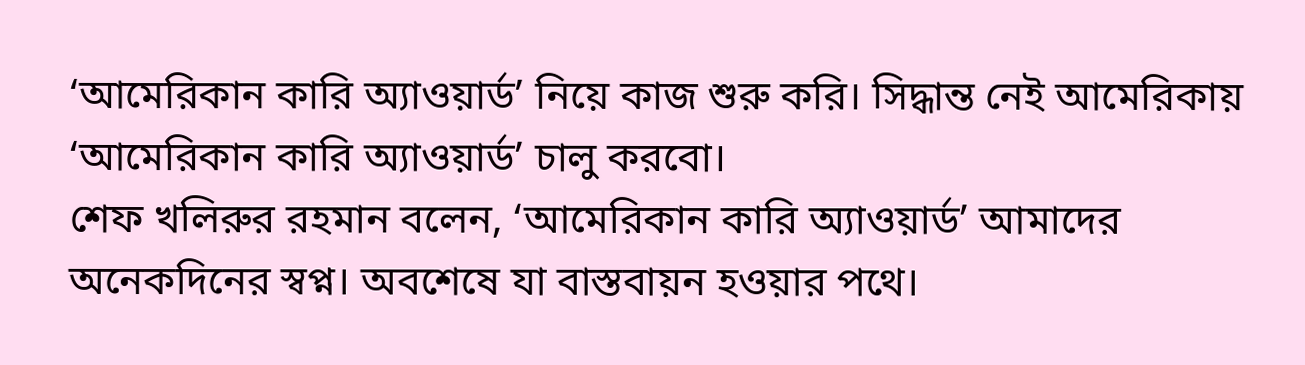‘আমেরিকান কারি অ্যাওয়ার্ড’ নিয়ে কাজ শুরু করি। সিদ্ধান্ত নেই আমেরিকায় ‘আমেরিকান কারি অ্যাওয়ার্ড’ চালু করবো।
শেফ খলিরুর রহমান বলেন, ‘আমেরিকান কারি অ্যাওয়ার্ড’ আমাদের অনেকদিনের স্বপ্ন। অবশেষে যা বাস্তবায়ন হওয়ার পথে।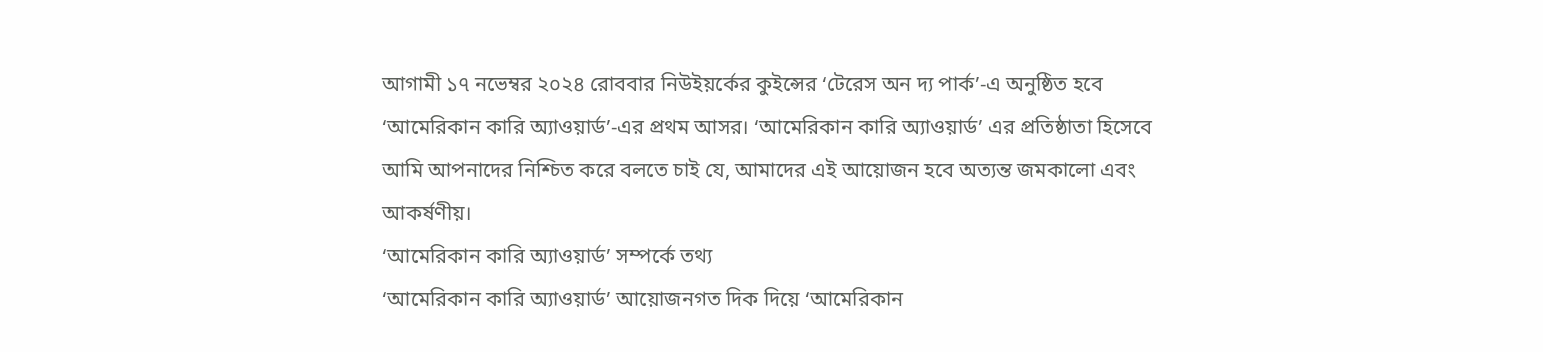আগামী ১৭ নভেম্বর ২০২৪ রোববার নিউইয়র্কের কুইন্সের ‘টেরেস অন দ্য পার্ক’-এ অনুষ্ঠিত হবে ‘আমেরিকান কারি অ্যাওয়ার্ড’-এর প্রথম আসর। ‘আমেরিকান কারি অ্যাওয়ার্ড’ এর প্রতিষ্ঠাতা হিসেবে আমি আপনাদের নিশ্চিত করে বলতে চাই যে, আমাদের এই আয়োজন হবে অত্যন্ত জমকালো এবং আকর্ষণীয়।
‘আমেরিকান কারি অ্যাওয়ার্ড’ সম্পর্কে তথ্য
‘আমেরিকান কারি অ্যাওয়ার্ড’ আয়োজনগত দিক দিয়ে ‘আমেরিকান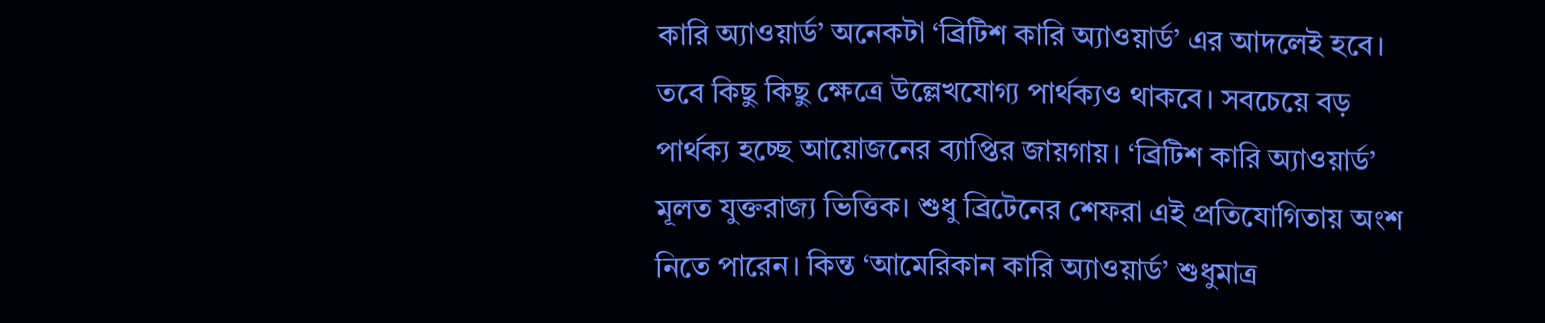কারি অ্যাওয়ার্ড’ অনেকটা ‘ব্রিটিশ কারি অ্যাওয়ার্ড’ এর আদলেই হবে। তবে কিছু কিছু ক্ষেত্রে উল্লেখযোগ্য পার্থক্যও থাকবে। সবচেয়ে বড় পার্থক্য হচ্ছে আয়োজনের ব্যাপ্তির জায়গায়। ‘ব্রিটিশ কারি অ্যাওয়ার্ড’ মূলত যুক্তরাজ্য ভিত্তিক। শুধু ব্রিটেনের শেফরা এই প্রতিযোগিতায় অংশ নিতে পারেন। কিন্ত ‘আমেরিকান কারি অ্যাওয়ার্ড’ শুধুমাত্র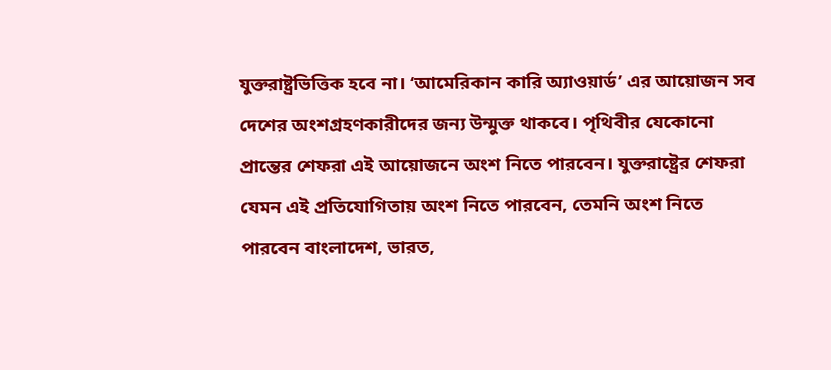যুক্তরাষ্ট্রভিত্তিক হবে না। ‘আমেরিকান কারি অ্যাওয়ার্ড’ এর আয়োজন সব দেশের অংশগ্রহণকারীদের জন্য উন্মুক্ত থাকবে। পৃথিবীর যেকোনো প্রান্তের শেফরা এই আয়োজনে অংশ নিতে পারবেন। যুক্তরাষ্ট্রের শেফরা যেমন এই প্রতিযোগিতায় অংশ নিতে পারবেন, তেমনি অংশ নিতে পারবেন বাংলাদেশ, ভারত,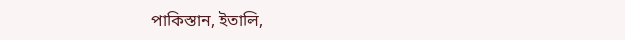পাকিস্তান, ইতালি,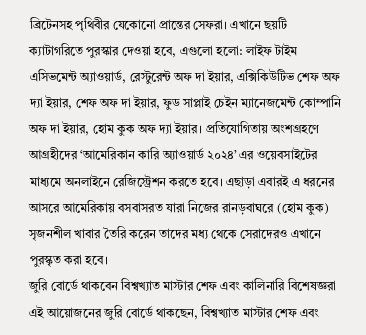ব্রিটেনসহ পৃথিবীর যেকোনো প্রান্তের সেফরা। এখানে ছয়টি ক্যাটাগরিতে পুরস্কার দেওয়া হবে, এগুলো হলো: লাইফ টাইম এসিভমেন্ট অ্যাওয়ার্ড, রেস্টুরেন্ট অফ দা ইয়ার, এক্সিকিউটিভ শেফ অফ দ্যা ইয়ার, শেফ অফ দা ইয়ার, ফুড সাপ্লাই চেইন ম্যানেজমেন্ট কোম্পানি অফ দা ইয়ার, হোম কুক অফ দ্যা ইয়ার। প্রতিযোগিতায় অংশগ্রহণে আগ্রহীদের ‘আমেরিকান কারি অ্যাওয়ার্ড ২০২৪’ এর ওয়েবসাইটের মাধ্যমে অনলাইনে রেজিস্ট্রেশন করতে হবে। এছাড়া এবারই এ ধরনের আসরে আমেরিকায় বসবাসরত যারা নিজের রানড়বাঘরে (হোম কুক) সৃজনশীল খাবার তৈরি করেন তাদের মধ্য থেকে সেরাদেরও এখানে পুরস্কৃত করা হবে।
জুরি বোর্ডে থাকবেন বিশ্বখ্যাত মাস্টার শেফ এবং কালিনারি বিশেষজ্ঞরা
এই আয়োজনের জুরি বোর্ডে থাকছেন, বিশ্বখ্যাত মাস্টার শেফ এবং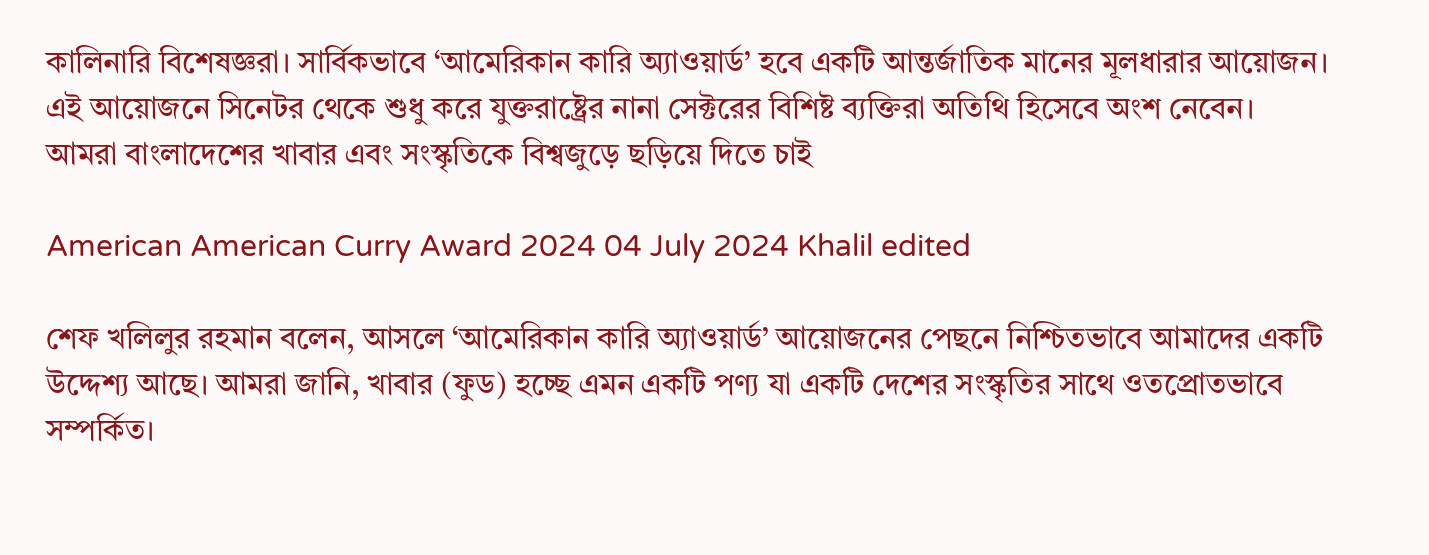কালিনারি বিশেষজ্ঞরা। সার্বিকভাবে ‘আমেরিকান কারি অ্যাওয়ার্ড’ হবে একটি আন্তর্জাতিক মানের মূলধারার আয়োজন। এই আয়োজনে সিনেটর থেকে শুধু করে যুক্তরাষ্ট্রের নানা সেক্টরের বিশিষ্ট ব্যক্তিরা অতিথি হিসেবে অংশ নেবেন।
আমরা বাংলাদেশের খাবার এবং সংস্কৃতিকে বিশ্বজুড়ে ছড়িয়ে দিতে চাই

American American Curry Award 2024 04 July 2024 Khalil edited

শেফ খলিলুর রহমান বলেন, আসলে ‘আমেরিকান কারি অ্যাওয়ার্ড’ আয়োজনের পেছনে নিশ্চিতভাবে আমাদের একটি উদ্দেশ্য আছে। আমরা জানি, খাবার (ফুড) হচ্ছে এমন একটি পণ্য যা একটি দেশের সংস্কৃতির সাথে ওতপ্রোতভাবে সম্পর্কিত।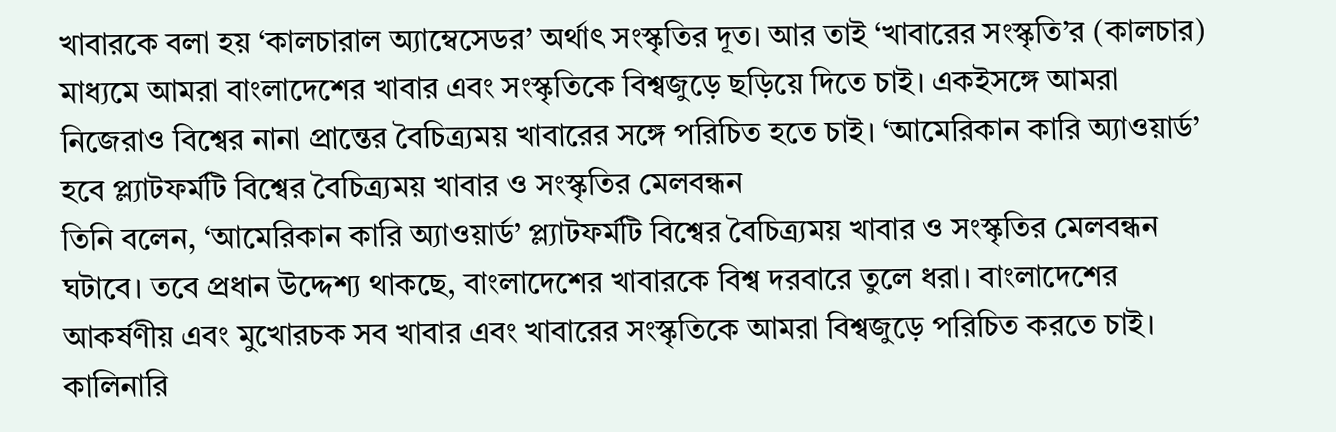খাবারকে বলা হয় ‘কালচারাল অ্যাম্বেসেডর’ অর্থাৎ সংস্কৃতির দূত। আর তাই ‘খাবারের সংস্কৃতি’র (কালচার) মাধ্যমে আমরা বাংলাদেশের খাবার এবং সংস্কৃতিকে বিশ্বজুড়ে ছড়িয়ে দিতে চাই। একইসঙ্গে আমরা নিজেরাও বিশ্বের নানা প্রান্তের বৈচিত্র্যময় খাবারের সঙ্গে পরিচিত হতে চাই। ‘আমেরিকান কারি অ্যাওয়ার্ড’ হবে প্ল্যাটফর্মটি বিশ্বের বৈচিত্র্যময় খাবার ও সংস্কৃতির মেলবন্ধন
তিনি বলেন, ‘আমেরিকান কারি অ্যাওয়ার্ড’ প্ল্যাটফর্মটি বিশ্বের বৈচিত্র্যময় খাবার ও সংস্কৃতির মেলবন্ধন ঘটাবে। তবে প্রধান উদ্দেশ্য থাকছে, বাংলাদেশের খাবারকে বিশ্ব দরবারে তুলে ধরা। বাংলাদেশের আকর্ষণীয় এবং মুখোরচক সব খাবার এবং খাবারের সংস্কৃতিকে আমরা বিশ্বজুড়ে পরিচিত করতে চাই।
কালিনারি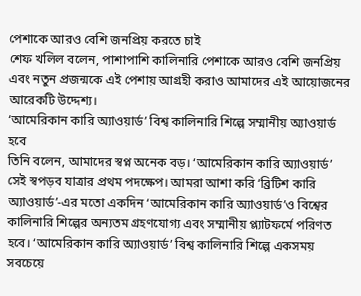পেশাকে আরও বেশি জনপ্রিয় করতে চাই
শেফ খলিল বলেন, পাশাপাশি কালিনারি পেশাকে আরও বেশি জনপ্রিয় এবং নতুন প্রজন্মকে এই পেশায় আগ্রহী করাও আমাদের এই আয়োজনের আরেকটি উদ্দেশ্য।
‘আমেরিকান কারি অ্যাওয়ার্ড’ বিশ্ব কালিনারি শিল্পে সম্মানীয় অ্যাওয়ার্ড হবে
তিনি বলেন, আমাদের স্বপ্ন অনেক বড়। ‘আমেরিকান কারি অ্যাওয়ার্ড’ সেই স্বপড়ব যাত্রার প্রথম পদক্ষেপ। আমরা আশা করি ‘ব্রিটিশ কারি অ্যাওয়ার্ড’-এর মতো একদিন ‘আমেরিকান কারি অ্যাওয়ার্ড’ও বিশ্বের কালিনারি শিল্পের অন্যতম গ্রহণযোগ্য এবং সম্মানীয় প্ল্যাটফর্মে পরিণত হবে। ‘আমেরিকান কারি অ্যাওয়ার্ড’ বিশ্ব কালিনারি শিল্পে একসময় সবচেয়ে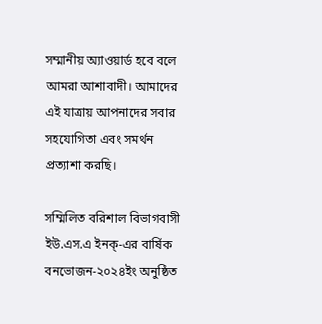সম্মানীয় অ্যাওয়ার্ড হবে বলে আমরা আশাবাদী। আমাদের এই যাত্রায় আপনাদের সবার সহযোগিতা এবং সমর্থন প্রত্যাশা করছি।

সম্মিলিত বরিশাল বিভাগবাসী ইউ.এস.এ ইনক্-এর বার্ষিক বনভোজন-২০২৪ইং অনুষ্ঠিত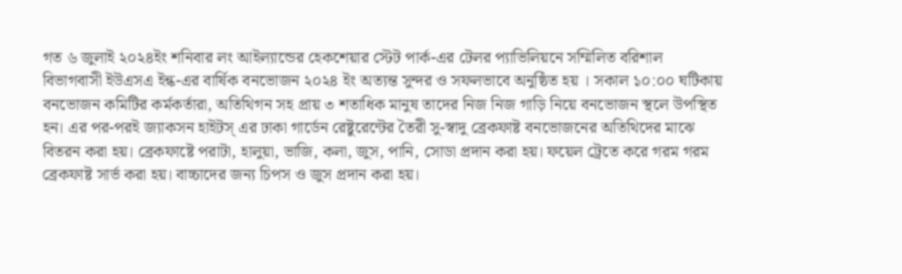গত ৬ জুলাই ২০২৪ইং শনিবার লং আইল্যান্ডের হেকশেয়ার স্টেট পার্ক-এর টেলর প্যাভিলিয়নে সম্মিলিত বরিশাল বিভাগবাসী ইউএসএ ইন্ক-এর বার্ষিক বনভোজন ২০২৪ ইং অত্যন্ত সুন্দর ও সফলভাবে অনুষ্ঠিত হয় । সকাল ১০:০০ ঘটিকায় বনভোজন কমিটির কর্মকর্তারা, অতিথিগন সহ প্রায় ৩ শতাধিক মানুষ তাদের নিজ নিজ গাড়ি নিয়ে বনভোজন স্থলে উপস্থিত হন। এর পর-পরই জ্যাকসন হাইটস্ এর ঢাকা গার্ডেন রেষ্টুরেন্টের তৈরী সু-স্বাদু ব্রেকফাষ্ট বনভোজনের অতিথিদের মাঝে বিতরন করা হয়। ব্রেকফাষ্টে পরাটা, হালুয়া, ভাজি, কলা, জুস, পানি, সোডা প্রদান করা হয়। ফয়েল ট্রেতে করে গরম গরম ব্রেকফাষ্ট সার্ভ করা হয়। বাচ্চাদের জন্য চিপস ও জুস প্রদান করা হয়।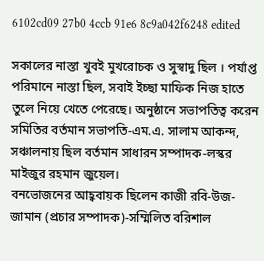6102cd09 27b0 4ccb 91e6 8c9a042f6248 edited

সকালের নাস্তা খুবই মুখরোচক ও সুস্বাদু ছিল । পর্যাপ্ত পরিমানে নাস্তা ছিল, সবাই ইচ্ছা মাফিক নিজ হাতে তুলে নিয়ে খেতে পেরেছে। অনুষ্ঠানে সভাপতিত্ব করেন সমিতির বর্তমান সভাপতি-এম.এ. সালাম আকন্দ, সঞ্চালনায় ছিল বর্তমান সাধারন সম্পাদক-লস্কর মাইজুর রহমান জুয়েল।
বনভোজনের আহ্ববায়ক ছিলেন কাজী রবি-উজ-জামান (প্রচার সম্পাদক)-সম্মিলিত বরিশাল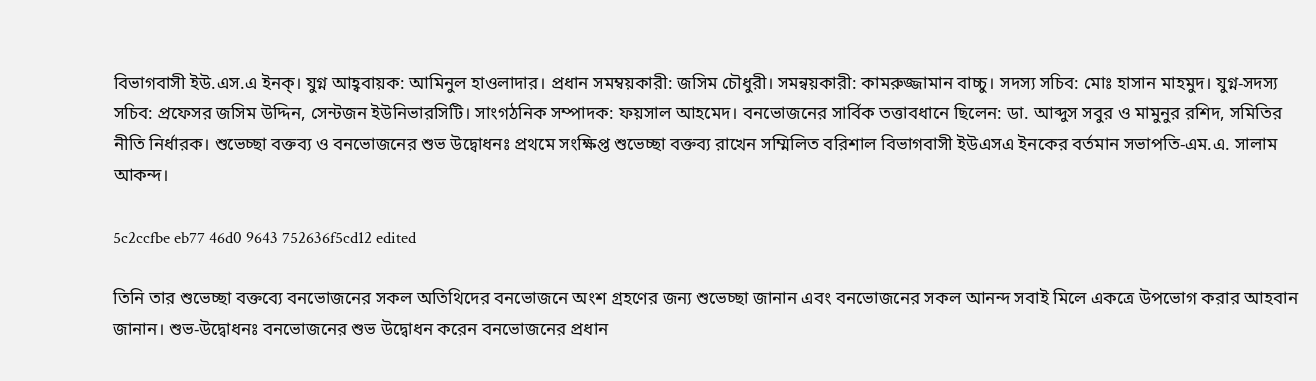বিভাগবাসী ইউ.এস.এ ইনক্। যুগ্ন আহ্ববায়ক: আমিনুল হাওলাদার। প্রধান সমম্বয়কারী: জসিম চৌধুরী। সমন্বয়কারী: কামরুজ্জামান বাচ্চু। সদস্য সচিব: মোঃ হাসান মাহমুদ। যুগ্ন-সদস্য সচিব: প্রফেসর জসিম উদ্দিন, সেন্টজন ইউনিভারসিটি। সাংগঠনিক সম্পাদক: ফয়সাল আহমেদ। বনভোজনের সার্বিক তত্তাবধানে ছিলেন: ডা. আব্দুস সবুর ও মামুনুর রশিদ, সমিতির নীতি নির্ধারক। শুভেচ্ছা বক্তব্য ও বনভোজনের শুভ উদ্বোধনঃ প্রথমে সংক্ষিপ্ত শুভেচ্ছা বক্তব্য রাখেন সম্মিলিত বরিশাল বিভাগবাসী ইউএসএ ইনকের বর্তমান সভাপতি-এম.এ. সালাম আকন্দ।

5c2ccfbe eb77 46d0 9643 752636f5cd12 edited

তিনি তার শুভেচ্ছা বক্তব্যে বনভোজনের সকল অতিথিদের বনভোজনে অংশ গ্রহণের জন্য শুভেচ্ছা জানান এবং বনভোজনের সকল আনন্দ সবাই মিলে একত্রে উপভোগ করার আহবান জানান। শুভ-উদ্বোধনঃ বনভোজনের শুভ উদ্বোধন করেন বনভোজনের প্রধান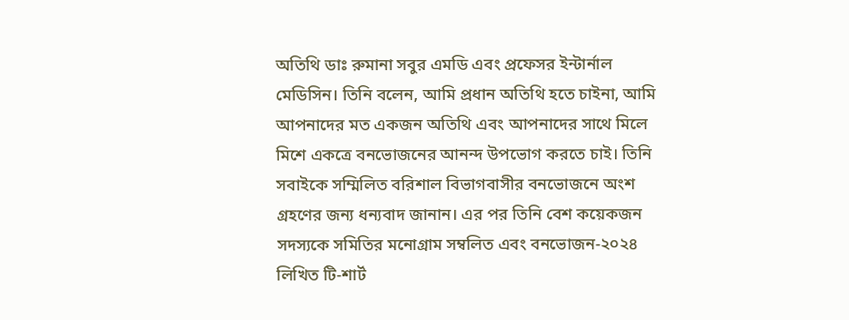অতিথি ডাঃ রুমানা সবুর এমডি এবং প্রফেসর ইন্টার্নাল মেডিসিন। তিনি বলেন, আমি প্রধান অতিথি হতে চাইনা, আমি আপনাদের মত একজন অতিথি এবং আপনাদের সাথে মিলে মিশে একত্রে বনভোজনের আনন্দ উপভোগ করতে চাই। তিনি সবাইকে সম্মিলিত বরিশাল বিভাগবাসীর বনভোজনে অংশ গ্রহণের জন্য ধন্যবাদ জানান। এর পর তিনি বেশ কয়েকজন সদস্যকে সমিতির মনোগ্রাম সম্বলিত এবং বনভোজন-২০২৪ লিখিত টি-শার্ট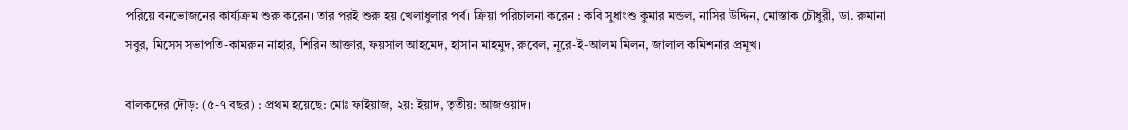পরিয়ে বনভোজনের কার্য্যক্রম শুরু করেন। তার পরই শুরু হয় খেলাধুলার পর্ব। ক্রিয়া পরিচালনা করেন : কবি সুধাংশু কুমার মন্ডল, নাসির উদ্দিন, মোস্তাক চৌধুরী, ডা. রুমানা সবুর, মিসেস সভাপতি-কামরুন নাহার, শিরিন আক্তার, ফয়সাল আহমেদ, হাসান মাহমুদ, রুবেল, নূরে-ই-আলম মিলন, জালাল কমিশনার প্রমূখ।

বালকদের দৌড়: (৫-৭ বছর) : প্রথম হয়েছে: মোঃ ফাইয়াজ, ২য়: ইয়াদ, তৃতীয়: আজওয়াদ।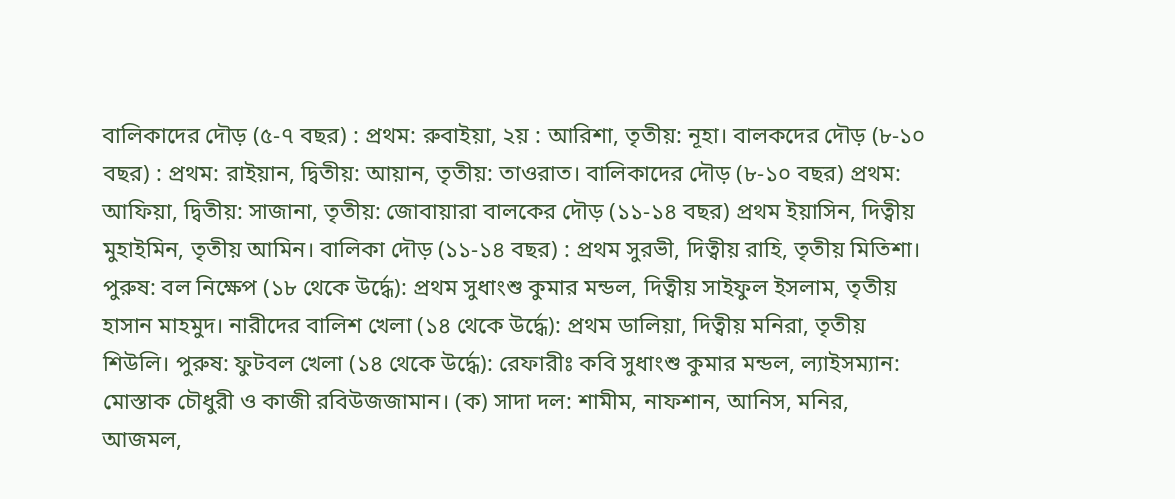বালিকাদের দৌড় (৫-৭ বছর) : প্রথম: রুবাইয়া, ২য় : আরিশা, তৃতীয়: নূহা। বালকদের দৌড় (৮-১০ বছর) : প্রথম: রাইয়ান, দ্বিতীয়: আয়ান, তৃতীয়: তাওরাত। বালিকাদের দৌড় (৮-১০ বছর) প্রথম: আফিয়া, দ্বিতীয়: সাজানা, তৃতীয়: জোবায়ারা বালকের দৌড় (১১-১৪ বছর) প্রথম ইয়াসিন, দিত্বীয় মুহাইমিন, তৃতীয় আমিন। বালিকা দৌড় (১১-১৪ বছর) : প্রথম সুরভী, দিত্বীয় রাহি, তৃতীয় মিতিশা। পুরুষ: বল নিক্ষেপ (১৮ থেকে উর্দ্ধে): প্রথম সুধাংশু কুমার মন্ডল, দিত্বীয় সাইফুল ইসলাম, তৃতীয় হাসান মাহমুদ। নারীদের বালিশ খেলা (১৪ থেকে উর্দ্ধে): প্রথম ডালিয়া, দিত্বীয় মনিরা, তৃতীয় শিউলি। পুরুষ: ফুটবল খেলা (১৪ থেকে উর্দ্ধে): রেফারীঃ কবি সুধাংশু কুমার মন্ডল, ল্যাইসম্যান: মোস্তাক চৌধুরী ও কাজী রবিউজজামান। (ক) সাদা দল: শামীম, নাফশান, আনিস, মনির, আজমল,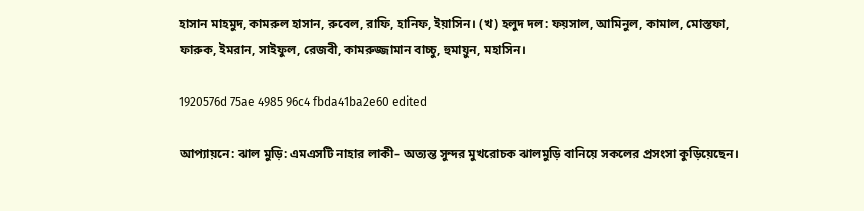হাসান মাহমুদ, কামরুল হাসান, রুবেল, রাফি, হানিফ, ইয়াসিন। (খ) হলুদ দল: ফয়সাল, আমিনুল, কামাল, মোস্তফা, ফারুক, ইমরান, সাইফুল, রেজবী, কামরুজ্জামান বাচ্চু, হুমায়ুন, মহাসিন।

1920576d 75ae 4985 96c4 fbda41ba2e60 edited

আপ্যায়নে: ঝাল মুড়ি: এমএসটি নাহার লাকী– অত্যন্ত সুন্দর মুখরোচক ঝালমুড়ি বানিয়ে সকলের প্রসংসা কুড়িয়েছেন।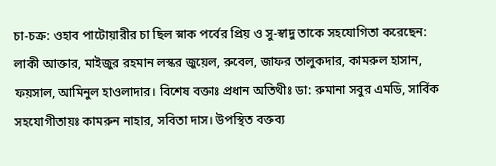চা-চক্র: ওহাব পাটোয়ারীর চা ছিল স্নাক পর্বের প্রিয় ও সু-স্বাদু তাকে সহযোগিতা করেছেন: লাকী আক্তার, মাইজুর রহমান লস্কর জুয়েল, রুবেল, জাফর তালুকদার, কামরুল হাসান, ফয়সাল, আমিনুল হাওলাদার। বিশেষ বক্তাঃ প্রধান অতিথীঃ ডা: রুমানা সবুর এমডি, সার্বিক সহযোগীতায়ঃ কামরুন নাহার, সবিতা দাস। উপস্থিত বক্তব্য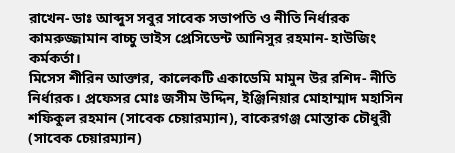রাখেন- ডাঃ আব্দুস সবুর সাবেক সভাপতি ও নীতি নির্ধারক কামরুজ্জামান বাচ্চু ভাইস প্রেসিডেন্ট আনিসুর রহমান- হাউজিং কর্মকর্তা।
মিসেস শীরিন আক্তার, কালেকটি একাডেমি মামুন উর রশিদ- নীতি নির্ধারক। প্রফেসর মোঃ জসীম উদ্দিন, ইঞ্জিনিয়ার মোহাম্মাদ মহাসিন শফিকুল রহমান (সাবেক চেয়ারম্যান), বাকেরগঞ্জ মোস্তাক চৌধুরী (সাবেক চেয়ারম্যান)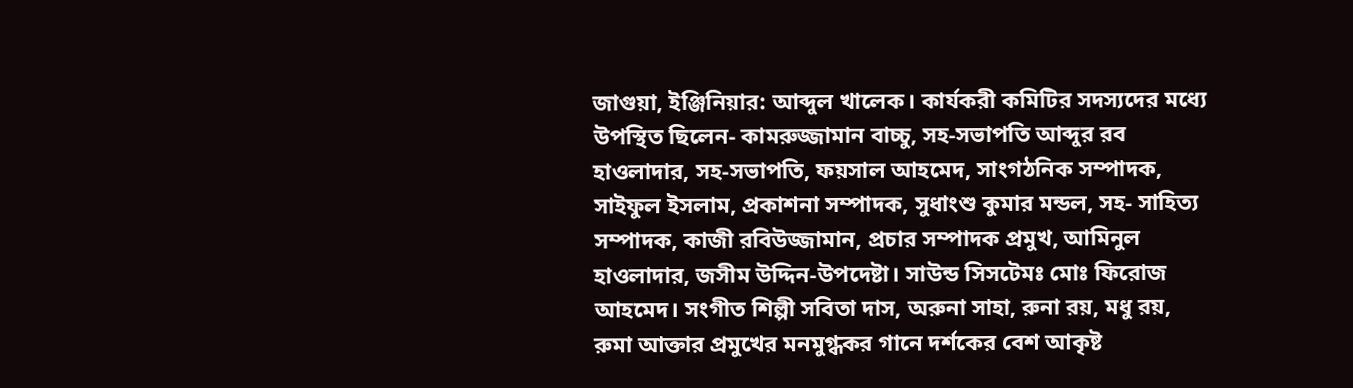জাগুয়া, ইঞ্জিনিয়ার: আব্দুল খালেক। কার্যকরী কমিটির সদস্যদের মধ্যে উপস্থিত ছিলেন- কামরুজ্জামান বাচ্চু, সহ-সভাপতি আব্দুর রব হাওলাদার, সহ-সভাপতি, ফয়সাল আহমেদ, সাংগঠনিক সম্পাদক, সাইফুল ইসলাম, প্রকাশনা সম্পাদক, সুধাংশু কুমার মন্ডল, সহ- সাহিত্য সম্পাদক, কাজী রবিউজ্জামান, প্রচার সম্পাদক প্রমুখ, আমিনুল হাওলাদার, জসীম উদ্দিন-উপদেষ্টা। সাউন্ড সিসটেমঃ মোঃ ফিরোজ আহমেদ। সংগীত শিল্পী সবিতা দাস, অরুনা সাহা, রুনা রয়, মধু রয়, রুমা আক্তার প্রমুখের মনমুগ্ধকর গানে দর্শকের বেশ আকৃষ্ট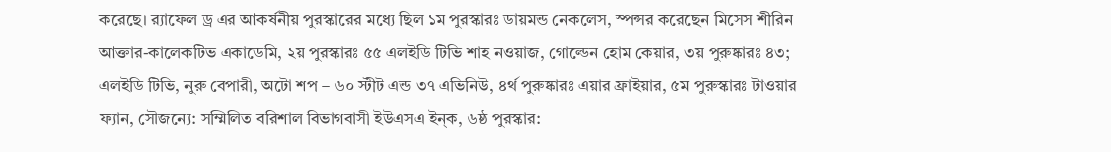করেছে। র‌্যাফেল ড্র এর আকর্ষনীয় পুরস্কারের মধ্যে ছিল ১ম পুরস্কারঃ ডায়মন্ড নেকলেস, স্পন্সর করেছেন মিসেস শীরিন আক্তার-কালেকটিভ একাডেমি, ২য় পুরস্কারঃ ৫৫ এলইডি টিভি শাহ নওয়াজ, গোল্ডেন হোম কেয়ার, ৩য় পুরুষ্কারঃ ৪৩; এলইডি টিভি, নুরু বেপারী, অটো শপ – ৬০ স্টীট এন্ড ৩৭ এভিনিউ, ৪র্থ পুরুষ্কারঃ এয়ার ফ্রাইয়ার, ৫ম পুরুস্কারঃ টাওয়ার ফ্যান, সৌজন্যে: সম্মিলিত বরিশাল বিভাগবাসী ইউএসএ ইন্ক, ৬ষ্ঠ পুরস্কার: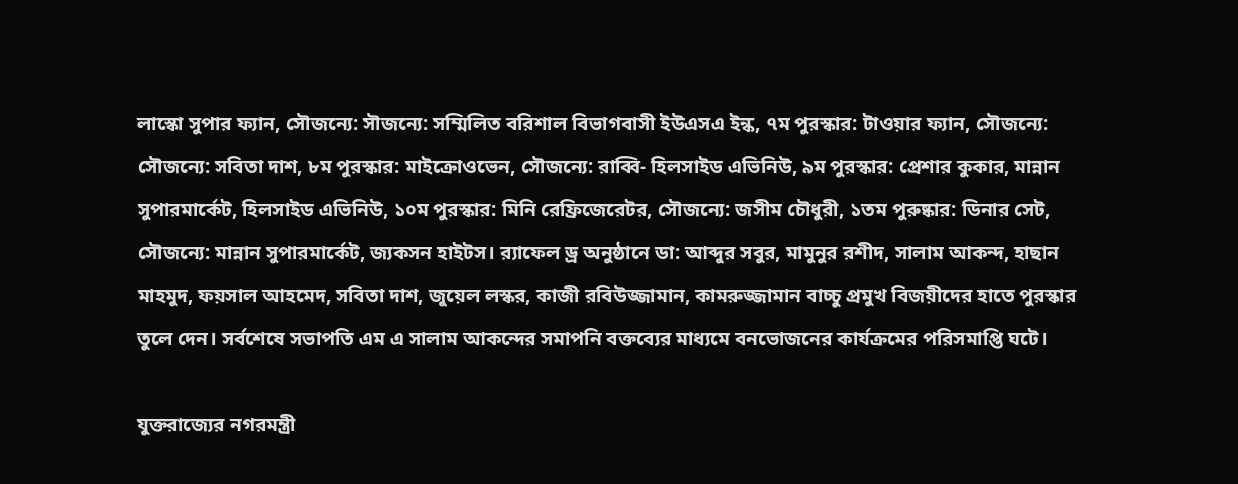লাস্কো সুপার ফ্যান, সৌজন্যে: সৗজন্যে: সম্মিলিত বরিশাল বিভাগবাসী ইউএসএ ইন্ক, ৭ম পুরস্কার: টাওয়ার ফ্যান, সৌজন্যে: সৌজন্যে: সবিতা দাশ, ৮ম পুরস্কার: মাইক্রোওভেন, সৌজন্যে: রাব্বি- হিলসাইড এভিনিউ, ৯ম পুরস্কার: প্রেশার কুকার, মান্নান সুপারমার্কেট, হিলসাইড এভিনিউ, ১০ম পুরস্কার: মিনি রেফ্রিজেরেটর, সৌজন্যে: জসীম চৌধুরী, ১তম পুরুষ্কার: ডিনার সেট, সৌজন্যে: মান্নান সুপারমার্কেট, জ্যকসন হাইটস। র‌্যাফেল ড্র অনুষ্ঠানে ডা: আব্দুর সবুর, মামুনুর রশীদ, সালাম আকন্দ, হাছান মাহমুদ, ফয়সাল আহমেদ, সবিতা দাশ, জুয়েল লস্কর, কাজী রবিউজ্জামান, কামরুজ্জামান বাচ্চু প্রমুখ বিজয়ীদের হাতে পুরস্কার তুলে দেন। সর্বশেষে সভাপতি এম এ সালাম আকন্দের সমাপনি বক্তব্যের মাধ্যমে বনভোজনের কার্যক্রমের পরিসমাপ্তি ঘটে।

যুক্তরাজ্যের নগরমন্ত্রী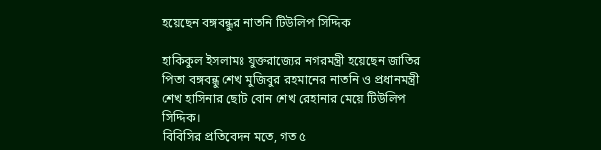হয়েছেন বঙ্গবন্ধুর নাতনি টিউলিপ সিদ্দিক

হাকিকুল ইসলামঃ যুক্তরাজ্যের নগরমন্ত্রী হয়েছেন জাতির পিতা বঙ্গবন্ধু শেখ মুজিবুর রহমানের নাতনি ও প্রধানমন্ত্রী শেখ হাসিনার ছোট বোন শেখ রেহানার মেয়ে টিউলিপ সিদ্দিক।
বিবিসির প্রতিবেদন মতে, গত ৫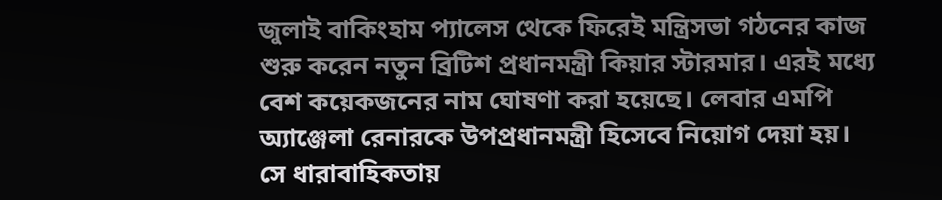জুলাই বাকিংহাম প্যালেস থেকে ফিরেই মন্ত্রিসভা গঠনের কাজ শুরু করেন নতুন ব্রিটিশ প্রধানমন্ত্রী কিয়ার স্টারমার। এরই মধ্যে বেশ কয়েকজনের নাম ঘোষণা করা হয়েছে। লেবার এমপি অ্যাঞ্জেলা রেনারকে উপপ্রধানমন্ত্রী হিসেবে নিয়োগ দেয়া হয়। সে ধারাবাহিকতায়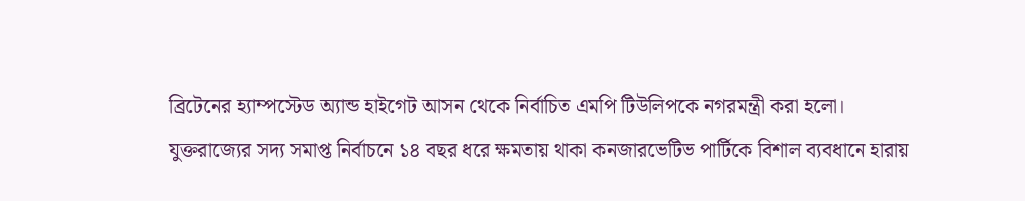ব্রিটেনের হ্যাম্পস্টেড অ্যান্ড হাইগেট আসন থেকে নির্বাচিত এমপি টিউলিপকে নগরমন্ত্রী করা হলো।
যুক্তরাজ্যের সদ্য সমাপ্ত নির্বাচনে ১৪ বছর ধরে ক্ষমতায় থাকা কনজারভেটিভ পার্টিকে বিশাল ব্যবধানে হারায়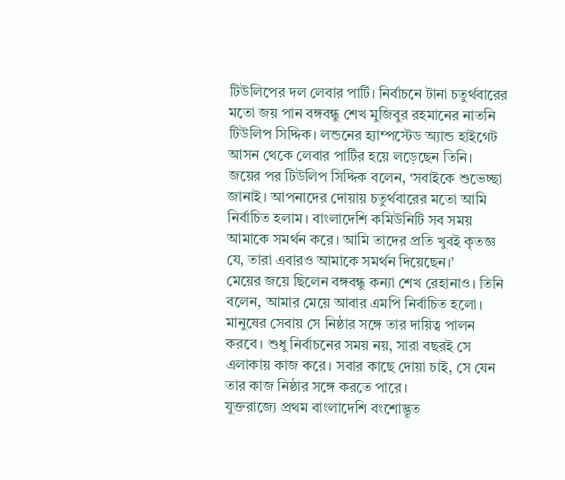টিউলিপের দল লেবার পার্টি। নির্বাচনে টানা চতুর্থবারের মতো জয় পান বঙ্গবন্ধু শেখ মুজিবুর রহমানের নাতনি টিউলিপ সিদ্দিক। লন্ডনের হ্যাম্পস্টেড অ্যান্ড হাইগেট আসন থেকে লেবার পার্টির হয়ে লড়েছেন তিনি।
জয়ের পর টিউলিপ সিদ্দিক বলেন, ‘সবাইকে শুভেচ্ছা জানাই। আপনাদের দোয়ায় চতুর্থবারের মতো আমি নির্বাচিত হলাম। বাংলাদেশি কমিউনিটি সব সময় আমাকে সমর্থন করে। আমি তাদের প্রতি খুবই কৃতজ্ঞ যে, তারা এবারও আমাকে সমর্থন দিয়েছেন।’
মেয়ের জয়ে ছিলেন বঙ্গবন্ধু কন্যা শেখ রেহানাও। তিনি বলেন, আমার মেয়ে আবার এমপি নির্বাচিত হলো। মানুষের সেবায় সে নিষ্ঠার সঙ্গে তার দায়িত্ব পালন করবে। শুধু নির্বাচনের সময় নয়, সারা বছরই সে এলাকায় কাজ করে। সবার কাছে দোয়া চাই, সে যেন তার কাজ নিষ্ঠার সঙ্গে করতে পারে।
যুক্তরাজ্যে প্রথম বাংলাদেশি বংশোদ্ভূত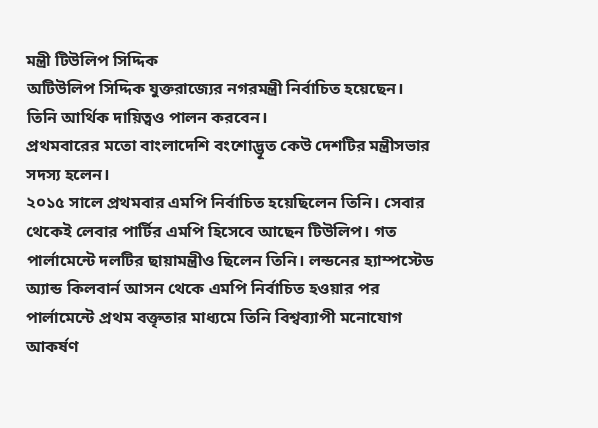মন্ত্রী টিউলিপ সিদ্দিক
অটিউলিপ সিদ্দিক যুক্তরাজ্যের নগরমন্ত্রী নির্বাচিত হয়েছেন। তিনি আর্থিক দায়িত্বও পালন করবেন।
প্রথমবারের মতো বাংলাদেশি বংশোদ্ভূত কেউ দেশটির মন্ত্রীসভার সদস্য হলেন।
২০১৫ সালে প্রথমবার এমপি নির্বাচিত হয়েছিলেন তিনি। সেবার থেকেই লেবার পার্টির এমপি হিসেবে আছেন টিউলিপ। গত পার্লামেন্টে দলটির ছায়ামন্ত্রীও ছিলেন তিনি। লন্ডনের হ্যাম্পস্টেড অ্যান্ড কিলবার্ন আসন থেকে এমপি নির্বাচিত হওয়ার পর পার্লামেন্টে প্রথম বক্তৃতার মাধ্যমে তিনি বিশ্বব্যাপী মনোযোগ আকর্ষণ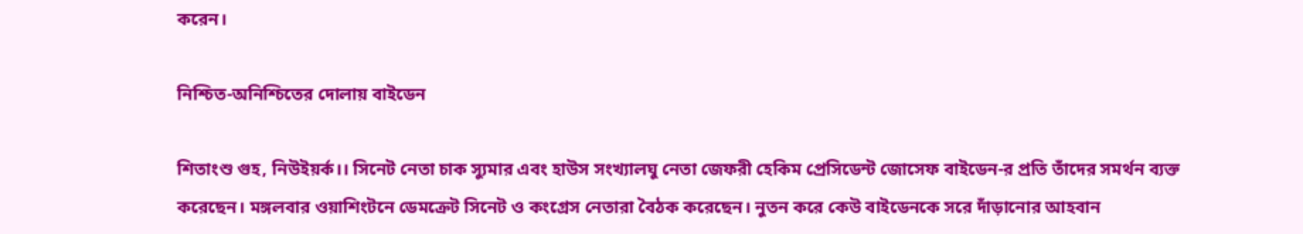করেন।

নিশ্চিত-অনিশ্চিতের দোলায় বাইডেন

শিতাংশু গুহ, নিউইয়র্ক।। সিনেট নেতা চাক স্যুমার এবং হাউস সংখ্যালঘু নেতা জেফরী হেকিম প্রেসিডেন্ট জোসেফ বাইডেন-র প্রতি তাঁদের সমর্থন ব্যক্ত করেছেন। মঙ্গলবার ওয়াশিংটনে ডেমক্রেট সিনেট ও কংগ্রেস নেতারা বৈঠক করেছেন। নুতন করে কেউ বাইডেনকে সরে দাঁড়ানোর আহবান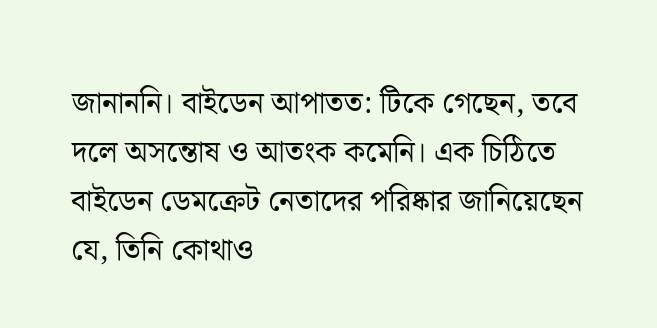জানাননি। বাইডেন আপাতত: টিকে গেছেন, তবে দলে অসন্তোষ ও আতংক কমেনি। এক চিঠিতে বাইডেন ডেমক্রেট নেতাদের পরিষ্কার জানিয়েছেন যে, তিনি কোথাও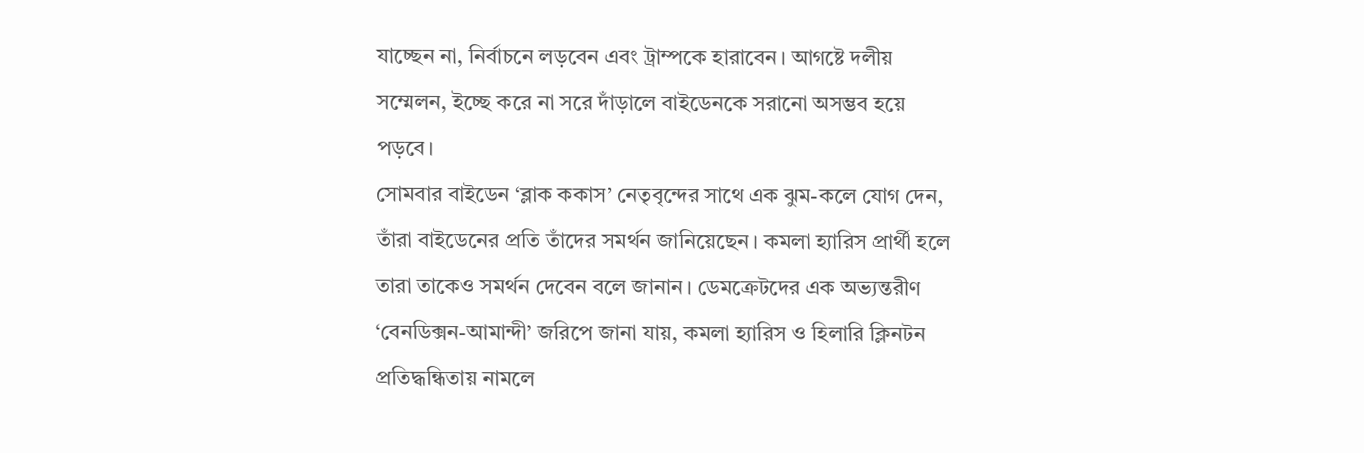যাচ্ছেন না, নির্বাচনে লড়বেন এবং ট্রাম্পকে হারাবেন। আগষ্টে দলীয় সম্মেলন, ইচ্ছে করে না সরে দাঁড়ালে বাইডেনকে সরানো অসম্ভব হয়ে পড়বে।
সোমবার বাইডেন ‘ব্লাক ককাস’ নেতৃবৃন্দের সাথে এক ঝুম-কলে যোগ দেন, তাঁরা বাইডেনের প্রতি তাঁদের সমর্থন জানিয়েছেন। কমলা হ্যারিস প্রার্থী হলে তারা তাকেও সমর্থন দেবেন বলে জানান। ডেমক্রেটদের এক অভ্যন্তরীণ ‘বেনডিক্সন-আমান্দী’ জরিপে জানা যায়, কমলা হ্যারিস ও হিলারি ক্লিনটন প্রতিদ্ধন্ধিতায় নামলে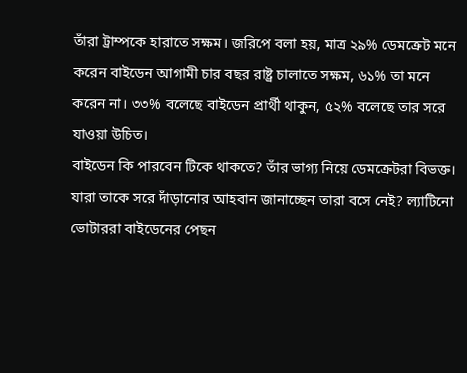তাঁরা ট্রাম্পকে হারাতে সক্ষম। জরিপে বলা হয়, মাত্র ২৯% ডেমক্রেট মনে করেন বাইডেন আগামী চার বছর রাষ্ট্র চালাতে সক্ষম, ৬১% তা মনে করেন না। ৩৩% বলেছে বাইডেন প্রার্থী থাকুন, ৫২% বলেছে তার সরে যাওয়া উচিত।
বাইডেন কি পারবেন টিকে থাকতে? তাঁর ভাগ্য নিয়ে ডেমক্রেটরা বিভক্ত। যারা তাকে সরে দাঁড়ানোর আহবান জানাচ্ছেন তারা বসে নেই? ল্যাটিনো ভোটাররা বাইডেনের পেছন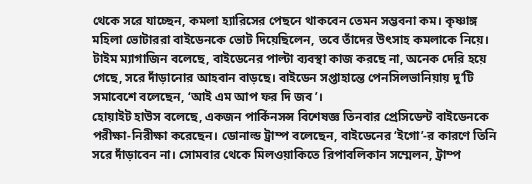থেকে সরে যাচ্ছেন, কমলা হ্যারিসের পেছনে থাকবেন তেমন সম্ভবনা কম। কৃষ্ণাঙ্গ মহিলা ভোটাররা বাইডেনকে ভোট দিয়েছিলেন, তবে তাঁদের উৎসাহ কমলাকে নিয়ে। টাইম ম্যাগাজিন বলেছে, বাইডেনের পাল্টা ব্যবস্থা কাজ করছে না, অনেক দেরি হয়ে গেছে, সরে দাঁড়ানোর আহবান বাড়ছে। বাইডেন সপ্তাহান্তে পেনসিলভানিয়ায় দু’টি সমাবেশে বলেছেন, ‘আই এম আপ ফর দি জব’।
হোয়াইট হাউস বলেছে, একজন পার্কিনসন্স বিশেষজ্ঞ তিনবার প্রেসিডেন্ট বাইডেনকে পরীক্ষা-নিরীক্ষা করেছেন। ডোনাল্ড ট্রাম্প বলেছেন, বাইডেনের ‘ইগো’-র কারণে তিনি সরে দাঁড়াবেন না। সোমবার থেকে মিলওয়াকিতে রিপাবলিকান সম্মেলন, ট্রাম্প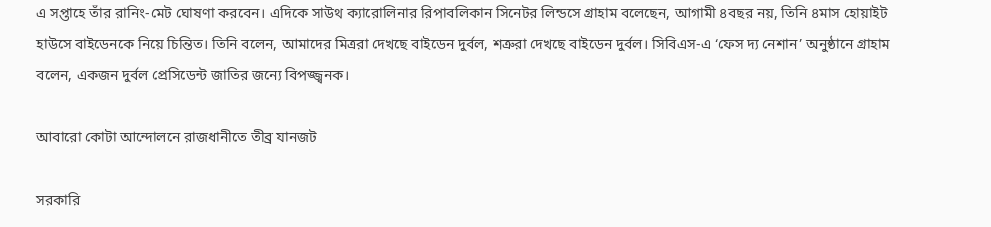এ সপ্তাহে তাঁর রানিং-মেট ঘোষণা করবেন। এদিকে সাউথ ক্যারোলিনার রিপাবলিকান সিনেটর লিন্ডসে গ্রাহাম বলেছেন, আগামী ৪বছর নয়, তিনি ৪মাস হোয়াইট হাউসে বাইডেনকে নিয়ে চিন্তিত। তিনি বলেন, আমাদের মিত্ররা দেখছে বাইডেন দুর্বল, শত্রুরা দেখছে বাইডেন দুর্বল। সিবিএস-এ ‘ফেস দ্য নেশান’ অনুষ্ঠানে গ্রাহাম বলেন, একজন দুর্বল প্রেসিডেন্ট জাতির জন্যে বিপজ্জ্বনক।

আবারো কোটা আন্দোলনে রাজধানীতে তীব্র যানজট

সরকারি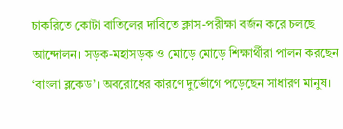চাকরিতে কোটা বাতিলের দাবিতে ক্লাস-পরীক্ষা বর্জন করে চলছে আন্দোলন। সড়ক-মহাসড়ক ও মোড়ে মোড়ে শিক্ষার্থীরা পালন করছেন ‘বাংলা ব্লকেড’। অবরোধের কারণে দুর্ভোগে পড়েছেন সাধারণ মানুষ।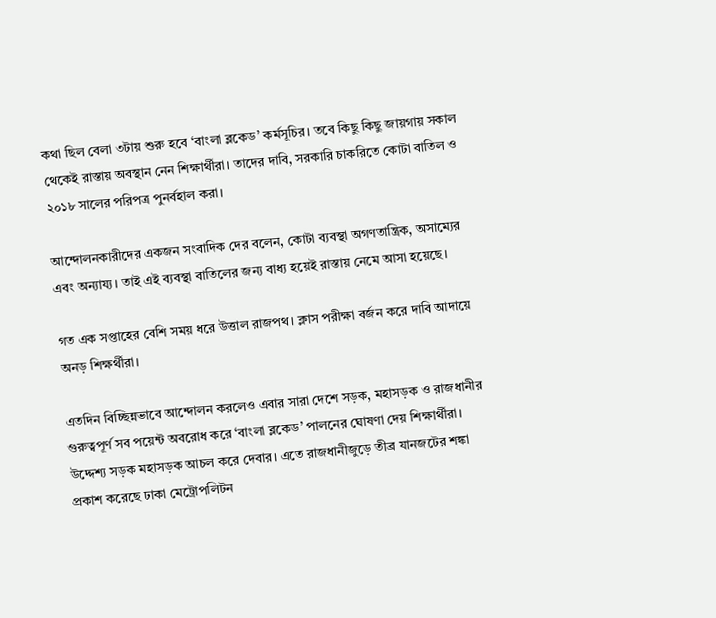কথা ছিল বেলা ৩টায় শুরু হবে ‘বাংলা ব্লকেড’ কর্মসূচির। তবে কিছু কিছু জায়গায় সকাল থেকেই রাস্তায় অবস্থান নেন শিক্ষার্থীরা। তাদের দাবি, সরকারি চাকরিতে কোটা বাতিল ও ২০১৮ সালের পরিপত্র পুনর্বহাল করা।

আন্দোলনকারীদের একজন সংবাদিক দের বলেন, কোটা ব্যবস্থা অগণতান্ত্রিক, অসাম্যের এবং অন্যায্য। তাই এই ব্যবস্থা বাতিলের জন্য বাধ্য হয়েই রাস্তায় নেমে আসা হয়েছে।

গত এক সপ্তাহের বেশি সময় ধরে উত্তাল রাজপথ। ক্লাস পরীক্ষা বর্জন করে দাবি আদায়ে অনড় শিক্ষর্থীরা।

এতদিন বিচ্ছিন্নভাবে আন্দোলন করলেও এবার সারা দেশে সড়ক, মহাসড়ক ও রাজধানীর গুরুত্বপূর্ণ সব পয়েন্ট অবরোধ করে ‘বাংলা ব্লকেড’ পালনের ঘোষণা দেয় শিক্ষার্থীরা। উদ্দেশ্য সড়ক মহাসড়ক আচল করে দেবার। এতে রাজধানীজুড়ে তীব্র যানজটের শঙ্কা প্রকাশ করেছে ঢাকা মেট্রোপলিটন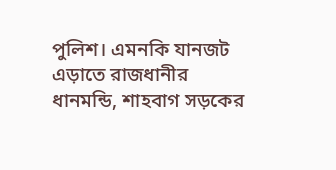পুলিশ। এমনকি যানজট এড়াতে রাজধানীর ধানমন্ডি, শাহবাগ সড়কের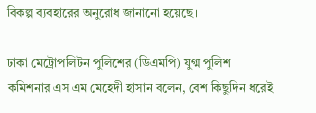বিকল্প ব্যবহারের অনুরোধ জানানো হয়েছে।

ঢাকা মেট্রোপলিটন পুলিশের (ডিএমপি) যুগ্ম পুলিশ কমিশনার এস এম মেহেদী হাসান বলেন, বেশ কিছুদিন ধরেই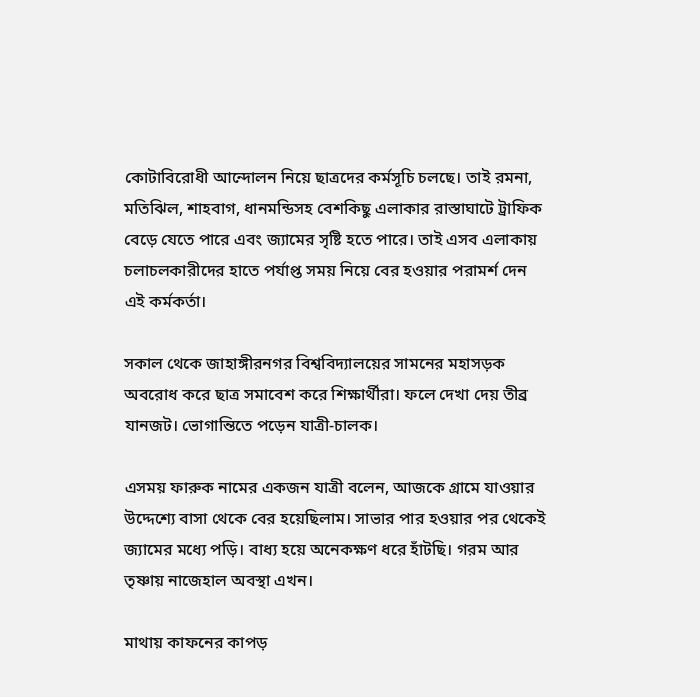কোটাবিরোধী আন্দোলন নিয়ে ছাত্রদের কর্মসূচি চলছে। তাই রমনা, মতিঝিল, শাহবাগ, ধানমন্ডিসহ বেশকিছু এলাকার রাস্তাঘাটে ট্রাফিক বেড়ে যেতে পারে এবং জ্যামের সৃষ্টি হতে পারে। তাই এসব এলাকায় চলাচলকারীদের হাতে পর্যাপ্ত সময় নিয়ে বের হওয়ার পরামর্শ দেন এই কর্মকর্তা।

সকাল থেকে জাহাঙ্গীরনগর বিশ্ববিদ্যালয়ের সামনের মহাসড়ক অবরোধ করে ছাত্র সমাবেশ করে শিক্ষার্থীরা। ফলে দেখা দেয় তীব্র যানজট। ভোগান্তিতে পড়েন যাত্রী-চালক।

এসময় ফারুক নামের একজন যাত্রী বলেন, আজকে গ্রামে যাওয়ার উদ্দেশ্যে বাসা থেকে বের হয়েছিলাম। সাভার পার হওয়ার পর থেকেই জ্যামের মধ্যে পড়ি। বাধ্য হয়ে অনেকক্ষণ ধরে হাঁটছি। গরম আর তৃষ্ণায় নাজেহাল অবস্থা এখন।

মাথায় কাফনের কাপড়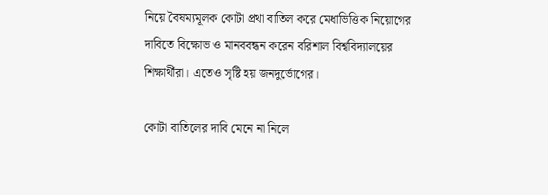নিয়ে বৈষম্যমূলক কোটা প্রথা বাতিল করে মেধাভিত্তিক নিয়োগের দাবিতে বিক্ষোভ ও মানববন্ধন করেন বরিশাল বিশ্ববিদ্যালয়ের শিক্ষার্থীরা। এতেও সৃষ্টি হয় জনদুর্ভোগের।

কোটা বাতিলের দাবি মেনে না নিলে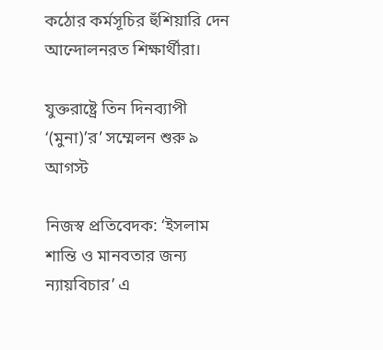কঠোর কর্মসূচির হুঁশিয়ারি দেন আন্দোলনরত শিক্ষার্থীরা।

যুক্তরাষ্ট্রে তিন দিনব্যাপী ‘(মুনা)’র’ সম্মেলন শুরু ৯ আগস্ট

নিজস্ব প্রতিবেদক: ‘ইসলাম শান্তি ও মানবতার জন্য ন্যায়বিচার’ এ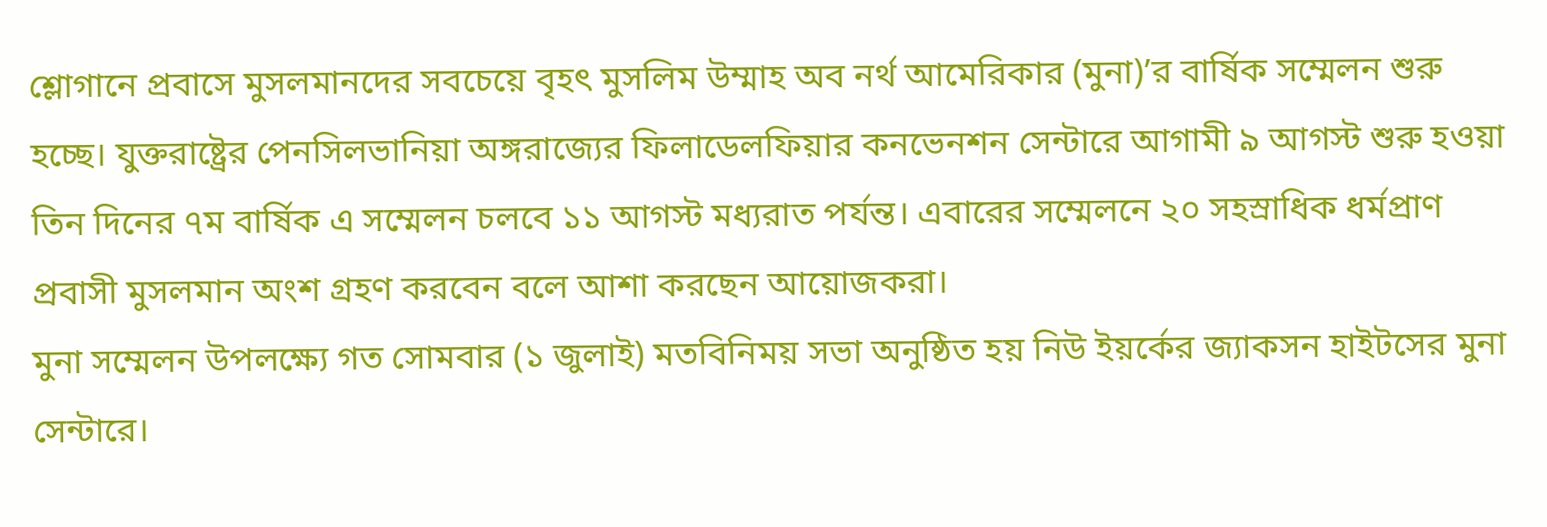শ্লোগানে প্রবাসে মুসলমানদের সবচেয়ে বৃহৎ মুসলিম উম্মাহ অব নর্থ আমেরিকার (মুনা)’র বার্ষিক সম্মেলন শুরু হচ্ছে। যুক্তরাষ্ট্রের পেনসিলভানিয়া অঙ্গরাজ্যের ফিলাডেলফিয়ার কনভেনশন সেন্টারে আগামী ৯ আগস্ট শুরু হওয়া তিন দিনের ৭ম বার্ষিক এ সম্মেলন চলবে ১১ আগস্ট মধ্যরাত পর্যন্ত। এবারের সম্মেলনে ২০ সহস্রাধিক ধর্মপ্রাণ প্রবাসী মুসলমান অংশ গ্রহণ করবেন বলে আশা করছেন আয়োজকরা।
মুনা সম্মেলন উপলক্ষ্যে গত সোমবার (১ জুলাই) মতবিনিময় সভা অনুষ্ঠিত হয় নিউ ইয়র্কের জ্যাকসন হাইটসের মুনা সেন্টারে।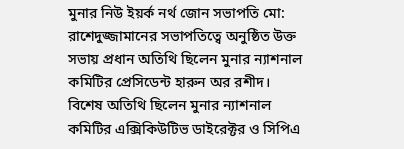মুনার নিউ ইয়র্ক নর্থ জোন সভাপতি মো: রাশেদুজ্জামানের সভাপতিত্বে অনুষ্ঠিত উক্ত সভায় প্রধান অতিথি ছিলেন মুনার ন্যাশনাল কমিটির প্রেসিডেন্ট হারুন অর রশীদ। বিশেষ অতিথি ছিলেন মুনার ন্যাশনাল কমিটির এক্সিকিউটিভ ডাইরেক্টর ও সিপিএ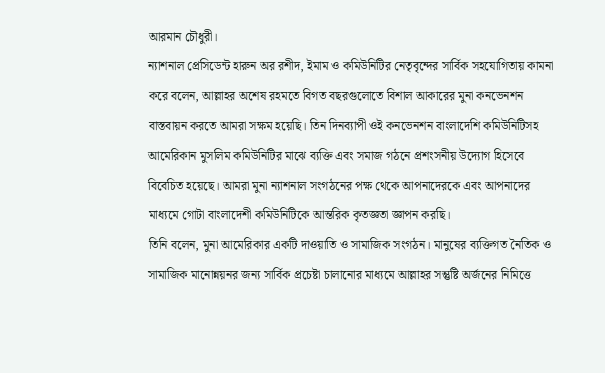আরমান চৌধুরী।
ন্যাশনাল প্রেসিডেন্ট হারুন অর রশীদ, ইমাম ও কমিউনিটির নেতৃবৃন্দের সার্বিক সহযোগিতায় কামনা করে বলেন, আল্লাহর অশেষ রহমতে বিগত বছরগুলোতে বিশাল আকারের মুনা কনভেনশন বাস্তবায়ন করতে আমরা সক্ষম হয়েছি। তিন দিনব্যাপী ওই কনভেনশন বাংলাদেশি কমিউনিটিসহ আমেরিকান মুসলিম কমিউনিটির মাঝে ব্যক্তি এবং সমাজ গঠনে প্রশংসনীয় উদ্যোগ হিসেবে বিবেচিত হয়েছে। আমরা মুনা ন্যাশনাল সংগঠনের পক্ষ থেকে আপনাদেরকে এবং আপনাদের মাধ্যমে গোটা বাংলাদেশী কমিউনিটিকে আন্তরিক কৃতজ্ঞতা জ্ঞাপন করছি।
তিনি বলেন, মুনা আমেরিকার একটি দাওয়াতি ও সামাজিক সংগঠন। মানুষের ব্যক্তিগত নৈতিক ও সামাজিক মানোন্নয়নর জন্য সার্বিক প্রচেষ্টা চালানোর মাধ্যমে আল্লাহর সন্তুষ্টি অর্জনের নিমিত্তে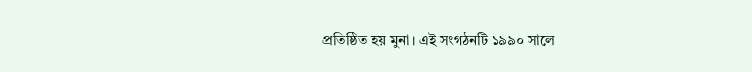প্রতিষ্ঠিত হয় মুনা। এই সংগঠনটি ১৯৯০ সালে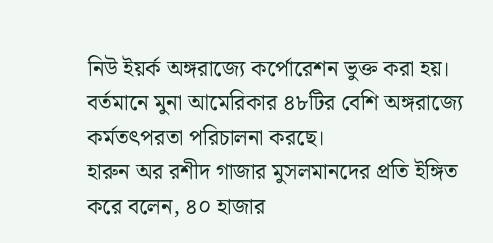নিউ ইয়র্ক অঙ্গরাজ্যে কর্পোরেশন ভুক্ত করা হয়। বর্তমানে মুনা আমেরিকার ৪৮টির বেশি অঙ্গরাজ্যে কর্মতৎপরতা পরিচালনা করছে।
হারুন অর রশীদ গাজার মুসলমানদের প্রতি ইঙ্গিত করে বলেন, ৪০ হাজার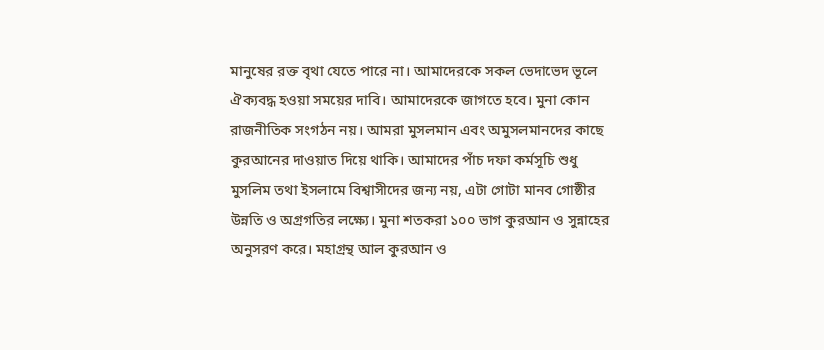মানুষের রক্ত বৃথা যেতে পারে না। আমাদেরকে সকল ভেদাভেদ ভূলে ঐক্যবদ্ধ হওয়া সময়ের দাবি। আমাদেরকে জাগতে হবে। মুনা কোন রাজনীতিক সংগঠন নয়। আমরা মুসলমান এবং অমুসলমানদের কাছে কুরআনের দাওয়াত দিয়ে থাকি। আমাদের পাঁচ দফা কর্মসূচি শুধু মুসলিম তথা ইসলামে বিশ্বাসীদের জন্য নয়, এটা গোটা মানব গোষ্ঠীর উন্নতি ও অগ্রগতির লক্ষ্যে। মুনা শতকরা ১০০ ভাগ কুরআন ও সুন্নাহের অনুসরণ করে। মহাগ্রন্থ আল কুরআন ও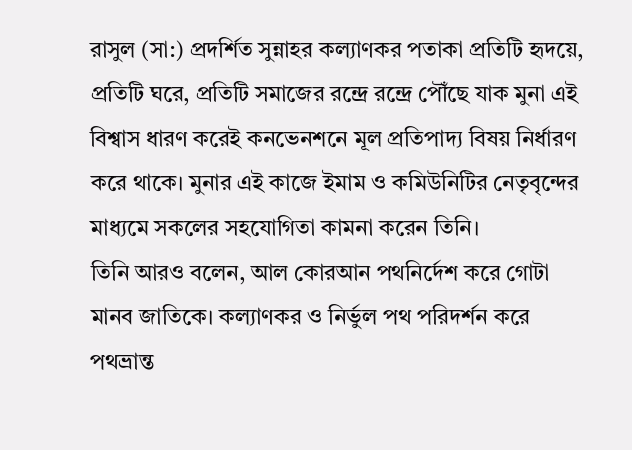রাসুল (সা:) প্রদর্শিত সুন্নাহর কল্যাণকর পতাকা প্রতিটি হৃদয়ে, প্রতিটি ঘরে, প্রতিটি সমাজের রন্দ্রে রন্দ্রে পৌঁছে যাক মুনা এই বিশ্বাস ধারণ করেই কনভেনশনে মূল প্রতিপাদ্য বিষয় নির্ধারণ করে থাকে। মুনার এই কাজে ইমাম ও কমিউনিটির নেতৃবৃন্দের মাধ্যমে সকলের সহযোগিতা কামনা করেন তিনি।
তিনি আরও বলেন, আল কোরআন পথনির্দেশ করে গোটা মানব জাতিকে। কল্যাণকর ও নির্ভুল পথ পরিদর্শন করে পথভ্রান্ত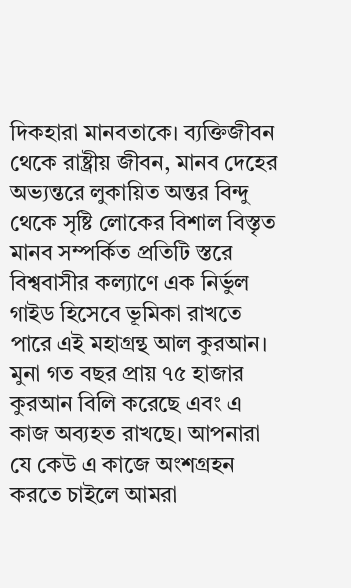দিকহারা মানবতাকে। ব্যক্তিজীবন থেকে রাষ্ট্রীয় জীবন, মানব দেহের অভ্যন্তরে লুকায়িত অন্তর বিন্দু থেকে সৃষ্টি লোকের বিশাল বিস্তৃত মানব সম্পর্কিত প্রতিটি স্তরে বিশ্ববাসীর কল্যাণে এক নির্ভুল গাইড হিসেবে ভূমিকা রাখতে পারে এই মহাগ্রন্থ আল কুরআন। মুনা গত বছর প্রায় ৭৫ হাজার কুরআন বিলি করেছে এবং এ কাজ অব্যহত রাখছে। আপনারা যে কেউ এ কাজে অংশগ্রহন করতে চাইলে আমরা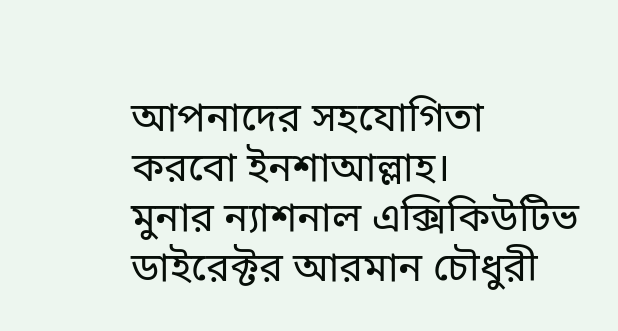আপনাদের সহযোগিতা করবো ইনশাআল্লাহ।
মুনার ন্যাশনাল এক্সিকিউটিভ ডাইরেক্টর আরমান চৌধুরী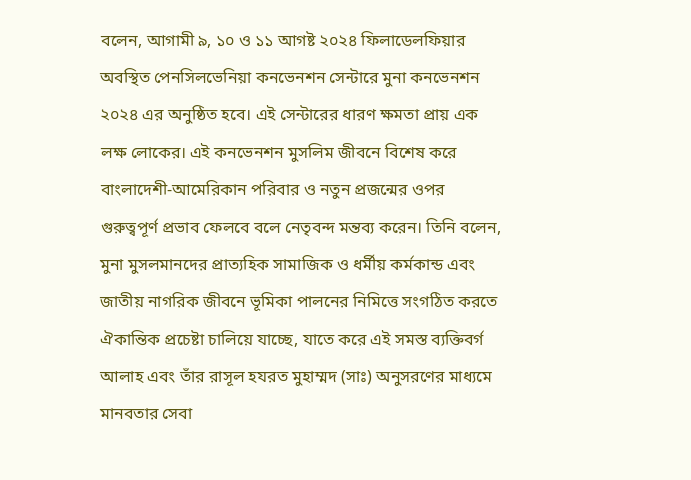বলেন, আগামী ৯, ১০ ও ১১ আগষ্ট ২০২৪ ফিলাডেলফিয়ার অবস্থিত পেনসিলভেনিয়া কনভেনশন সেন্টারে মুনা কনভেনশন ২০২৪ এর অনুষ্ঠিত হবে। এই সেন্টারের ধারণ ক্ষমতা প্রায় এক লক্ষ লোকের। এই কনভেনশন মুসলিম জীবনে বিশেষ করে বাংলাদেশী-আমেরিকান পরিবার ও নতুন প্রজন্মের ওপর গুরুত্বপূর্ণ প্রভাব ফেলবে বলে নেতৃবন্দ মন্তব্য করেন। তিনি বলেন, মুনা মুসলমানদের প্রাত্যহিক সামাজিক ও ধর্মীয় কর্মকান্ড এবং জাতীয় নাগরিক জীবনে ভূমিকা পালনের নিমিত্তে সংগঠিত করতে ঐকান্তিক প্রচেষ্টা চালিয়ে যাচ্ছে, যাতে করে এই সমস্ত ব্যক্তিবর্গ আলাহ এবং তাঁর রাসূল হযরত মুহাম্মদ (সাঃ) অনুসরণের মাধ্যমে মানবতার সেবা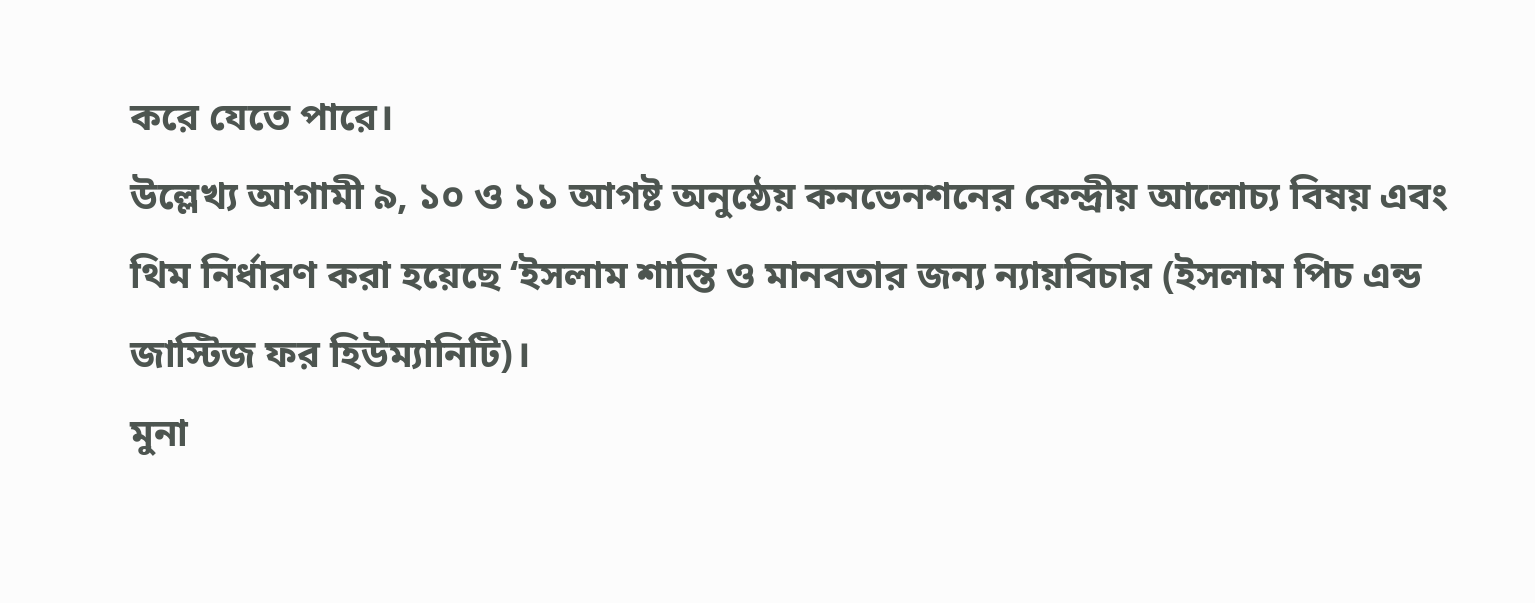করে যেতে পারে।
উল্লেখ্য আগামী ৯, ১০ ও ১১ আগষ্ট অনুষ্ঠেয় কনভেনশনের কেন্দ্রীয় আলোচ্য বিষয় এবং থিম নির্ধারণ করা হয়েছে ‘ইসলাম শান্তি ও মানবতার জন্য ন্যায়বিচার (ইসলাম পিচ এন্ড জাস্টিজ ফর হিউম্যানিটি)।
মুনা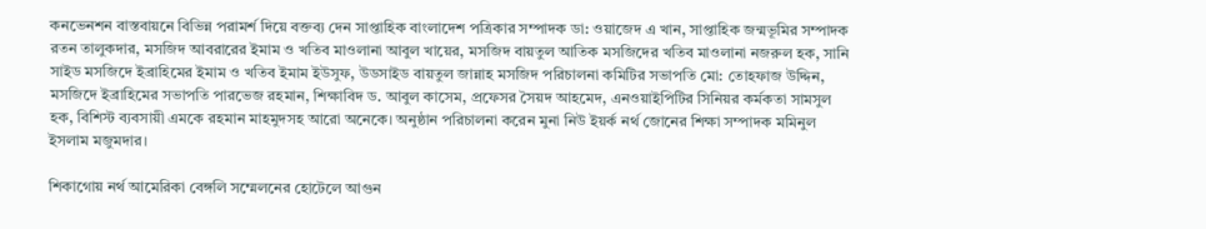কনভেনশন বাস্তবায়নে বিভিন্ন পরামর্শ দিয়ে বক্তব্য দেন সাপ্তাহিক বাংলাদেশ পত্রিকার সম্পাদক ডা: ওয়াজেদ এ খান, সাপ্তাহিক জন্মভূমির সম্পাদক রতন তালুকদার, মসজিদ আবরারের ইমাম ও খতিব মাওলানা আবুল খায়ের, মসজিদ বায়তুল আতিক মসজিদের খতিব মাওলানা নজরুল হক, সানি সাইড মসজিদে ইব্রাহিমের ইমাম ও খতিব ইমাম ইউসুফ, উডসাইড বায়তুল জান্নাহ মসজিদ পরিচালনা কমিটির সভাপতি মো: তোহফাজ উদ্দিন, মসজিদে ইব্রাহিমের সভাপতি পারভেজ রহমান, শিক্ষাবিদ ড. আবুল কাসেম, প্রফেসর সৈয়দ আহমেদ, এনওয়াইপিটির সিনিয়র কর্মকতা সামসুল হক, বিশিস্ট ব্যবসায়ী এমকে রহমান মাহমুদসহ আরো অনেকে। অনুষ্ঠান পরিচালনা করেন মুনা নিউ ইয়র্ক নর্থ জোনের শিক্ষা সম্পাদক মমিনুল ইসলাম মজুমদার।

শিকাগোয় নর্থ আমেরিকা বেঙ্গলি সম্মেলনের হোটেলে আগুন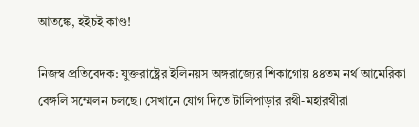আতঙ্কে, হইচই কাণ্ড!

নিজস্ব প্রতিবেদক: যুক্তরাষ্ট্রের ইলিনয়স অঙ্গরাজ্যের শিকাগোয় ৪৪তম নর্থ আমেরিকা বেঙ্গলি সম্মেলন চলছে। সেখানে যোগ দিতে টালিপাড়ার রথী-মহারথীরা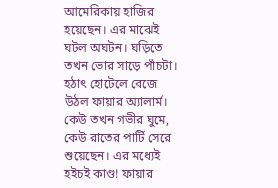আমেরিকায় হাজির হয়েছেন। এর মাঝেই ঘটল অঘটন। ঘড়িতে তখন ভোর সাড়ে পাঁচটা। হঠাৎ হোটেলে বেজে উঠল ফায়ার অ্যালার্ম। কেউ তখন গভীর ঘুমে, কেউ রাতের পার্টি সেরে শুয়েছেন। এর মধ্যেই হইচই কাণ্ড! ফায়ার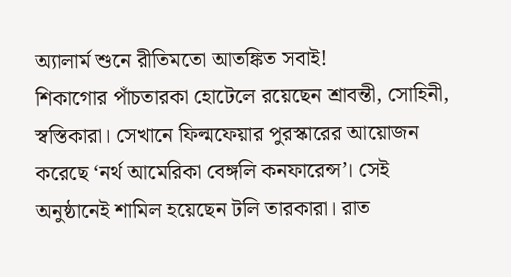অ্যালার্ম শুনে রীতিমতো আতঙ্কিত সবাই!
শিকাগোর পাঁচতারকা হোটেলে রয়েছেন শ্রাবন্তী, সোহিনী, স্বস্তিকারা। সেখানে ফিল্মফেয়ার পুরস্কারের আয়োজন করেছে ‘নর্থ আমেরিকা বেঙ্গলি কনফারেন্স’। সেই অনুষ্ঠানেই শামিল হয়েছেন টলি তারকারা। রাত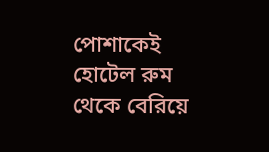পোশাকেই হোটেল রুম থেকে বেরিয়ে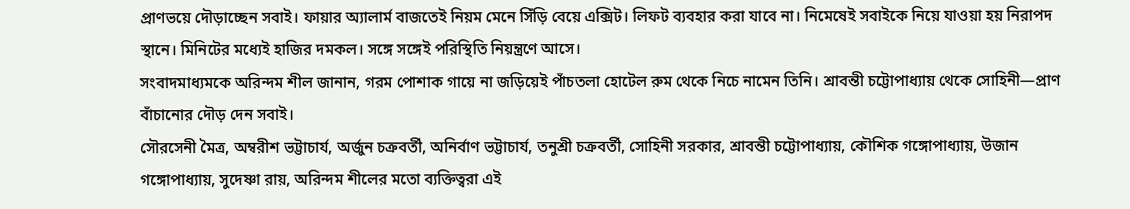প্রাণভয়ে দৌড়াচ্ছেন সবাই। ফায়ার অ্যালার্ম বাজতেই নিয়ম মেনে সিঁড়ি বেয়ে এক্সিট। লিফট ব্যবহার করা যাবে না। নিমেষেই সবাইকে নিয়ে যাওয়া হয় নিরাপদ স্থানে। মিনিটের মধ্যেই হাজির দমকল। সঙ্গে সঙ্গেই পরিস্থিতি নিয়ন্ত্রণে আসে।
সংবাদমাধ্যমকে অরিন্দম শীল জানান, গরম পোশাক গায়ে না জড়িয়েই পাঁচতলা হোটেল রুম থেকে নিচে নামেন তিনি। শ্রাবন্তী চট্টোপাধ্যায় থেকে সোহিনী—প্রাণ বাঁচানোর দৌড় দেন সবাই।
সৌরসেনী মৈত্র, অম্বরীশ ভট্টাচার্য, অর্জুন চক্রবর্তী, অনির্বাণ ভট্টাচার্য, তনুশ্রী চক্রবর্তী, সোহিনী সরকার, শ্রাবন্তী চট্টোপাধ্যায়, কৌশিক গঙ্গোপাধ্যায়, উজান গঙ্গোপাধ্যায়, সুদেষ্ণা রায়, অরিন্দম শীলের মতো ব্যক্তিত্বরা এই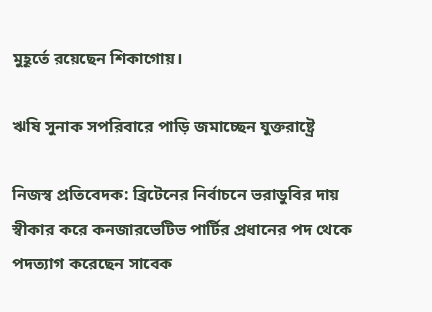মুহূর্তে রয়েছেন শিকাগোয়।

ঋষি সুনাক সপরিবারে পাড়ি জমাচ্ছেন যুক্তরাষ্ট্রে

নিজস্ব প্রতিবেদক: ব্রিটেনের নির্বাচনে ভরাডুবির দায় স্বীকার করে কনজারভেটিভ পার্টির প্রধানের পদ থেকে পদত্যাগ করেছেন সাবেক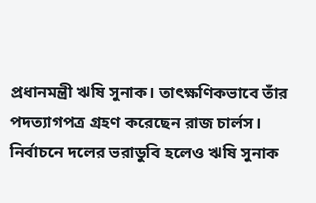প্রধানমন্ত্রী ঋষি সুনাক। তাৎক্ষণিকভাবে তাঁর পদত্যাগপত্র গ্রহণ করেছেন রাজ চার্লস।
নির্বাচনে দলের ভরাডুবি হলেও ঋষি সুনাক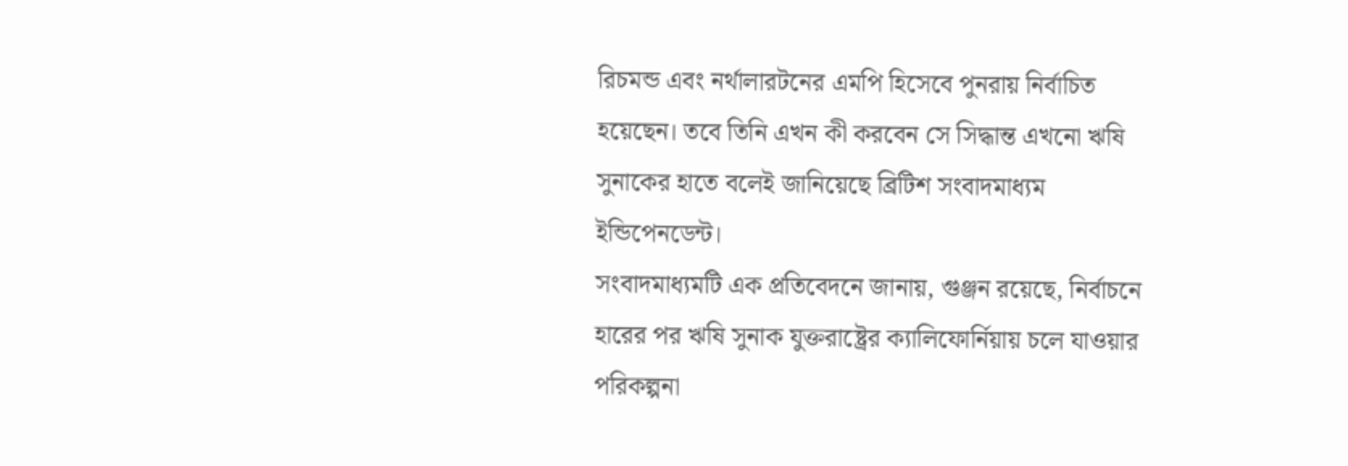রিচমন্ড এবং নর্থালারটনের এমপি হিসেবে পুনরায় নির্বাচিত হয়েছেন। তবে তিনি এখন কী করবেন সে সিদ্ধান্ত এখনো ঋষি সুনাকের হাতে বলেই জানিয়েছে ব্রিটিশ সংবাদমাধ্যম ইন্ডিপেনডেন্ট।
সংবাদমাধ্যমটি এক প্রতিবেদনে জানায়, গুঞ্জন রয়েছে, নির্বাচনে হারের পর ঋষি সুনাক যুক্তরাষ্ট্রের ক্যালিফোর্নিয়ায় চলে যাওয়ার পরিকল্পনা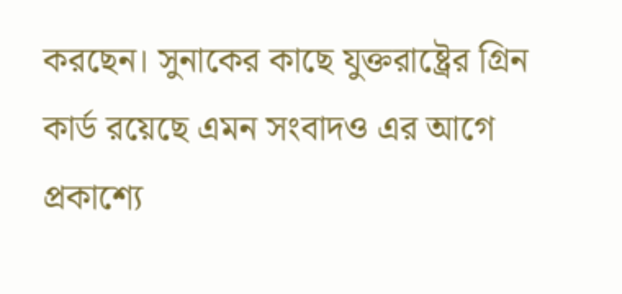করছেন। সুনাকের কাছে যুক্তরাষ্ট্রের গ্রিন কার্ড রয়েছে এমন সংবাদও এর আগে প্রকাশ্যে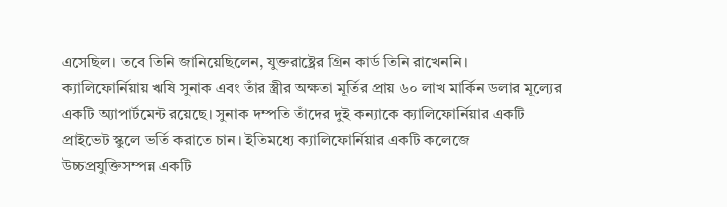এসেছিল। তবে তিনি জানিয়েছিলেন, যুক্তরাষ্ট্রের গ্রিন কার্ড তিনি রাখেননি।
ক্যালিফোর্নিয়ায় ঋষি সুনাক এবং তাঁর স্ত্রীর অক্ষতা মূর্তির প্রায় ৬০ লাখ মার্কিন ডলার মূল্যের একটি অ্যাপার্টমেন্ট রয়েছে। সুনাক দম্পতি তাঁদের দুই কন্যাকে ক্যালিফোর্নিয়ার একটি প্রাইভেট স্কুলে ভর্তি করাতে চান। ইতিমধ্যে ক্যালিফোর্নিয়ার একটি কলেজে উচ্চপ্রযুক্তিসম্পন্ন একটি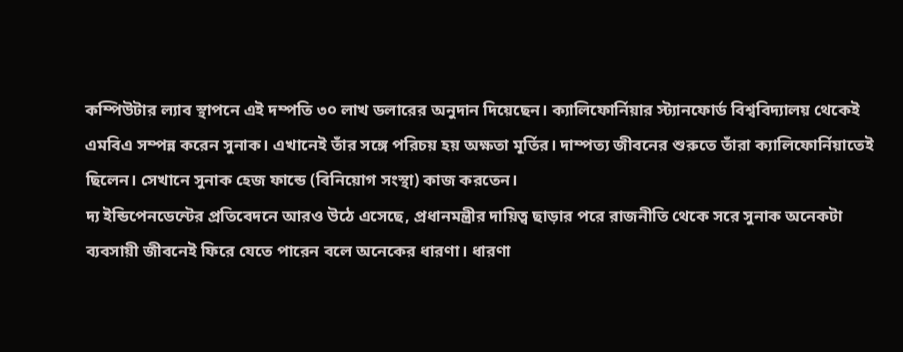কম্পিউটার ল্যাব স্থাপনে এই দম্পতি ৩০ লাখ ডলারের অনুদান দিয়েছেন। ক্যালিফোর্নিয়ার স্ট্যানফোর্ড বিশ্ববিদ্যালয় থেকেই এমবিএ সম্পন্ন করেন সুনাক। এখানেই তাঁর সঙ্গে পরিচয় হয় অক্ষতা মূর্তির। দাম্পত্য জীবনের শুরুতে তাঁরা ক্যালিফোর্নিয়াতেই ছিলেন। সেখানে সুনাক হেজ ফান্ডে (বিনিয়োগ সংস্থা) কাজ করতেন।
দ্য ইন্ডিপেনডেন্টের প্রতিবেদনে আরও উঠে এসেছে, প্রধানমন্ত্রীর দায়িত্ব ছাড়ার পরে রাজনীতি থেকে সরে সুনাক অনেকটা ব্যবসায়ী জীবনেই ফিরে যেতে পারেন বলে অনেকের ধারণা। ধারণা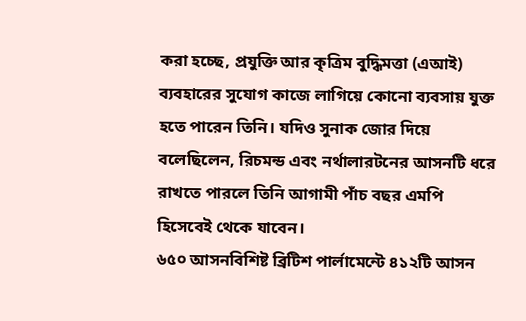করা হচ্ছে, প্রযুক্তি আর কৃত্রিম বুদ্ধিমত্তা (এআই) ব্যবহারের সুযোগ কাজে লাগিয়ে কোনো ব্যবসায় যুক্ত হতে পারেন তিনি। যদিও সুনাক জোর দিয়ে বলেছিলেন, রিচমন্ড এবং নর্থালারটনের আসনটি ধরে রাখতে পারলে তিনি আগামী পাঁচ বছর এমপি হিসেবেই থেকে যাবেন।
৬৫০ আসনবিশিষ্ট ব্রিটিশ পার্লামেন্টে ৪১২টি আসন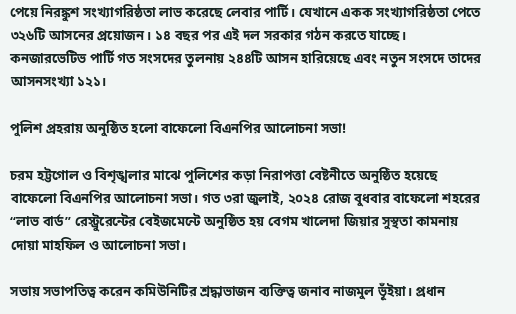পেয়ে নিরঙ্কুশ সংখ্যাগরিষ্ঠতা লাভ করেছে লেবার পার্টি। যেখানে একক সংখ্যাগরিষ্ঠতা পেতে ৩২৬টি আসনের প্রয়োজন। ১৪ বছর পর এই দল সরকার গঠন করতে যাচ্ছে। কনজারভেটিভ পার্টি গত সংসদের তুলনায় ২৪৪টি আসন হারিয়েছে এবং নতুন সংসদে তাদের আসনসংখ্যা ১২১।

পুলিশ প্রহরায় অনুষ্ঠিত হলো বাফেলো বিএনপির আলোচনা সভা!

চরম হট্টগোল ও বিশৃঙ্খলার মাঝে পুলিশের কড়া নিরাপত্তা বেষ্টনীতে অনুষ্ঠিত হয়েছে বাফেলো বিএনপির আলোচনা সভা। গত ৩রা জুলাই, ২০২৪ রোজ বুধবার বাফেলো শহরের “লাভ বার্ড” রেস্ট্রুরেন্টের বেইজমেন্টে অনুষ্ঠিত হয় বেগম খালেদা জিয়ার সুস্থতা কামনায় দোয়া মাহফিল ও আলোচনা সভা।

সভায় সভাপতিত্ব করেন কমিউনিটির শ্রদ্ধাভাজন ব্যক্তিত্ব জনাব নাজমুল ভূঁইয়া। প্রধান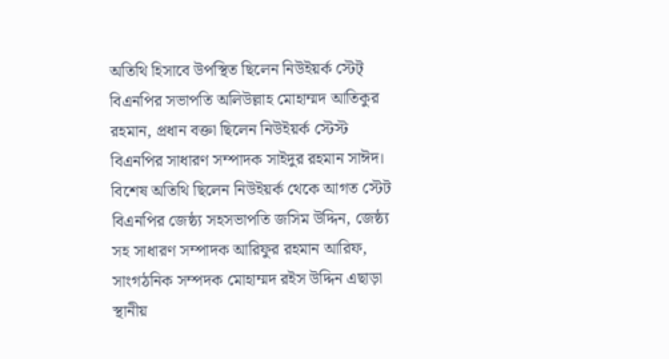অতিথি হিসাবে উপস্থিত ছিলেন নিউইয়র্ক স্টেট্ বিএনপির সভাপতি অলিউল্লাহ মোহাম্মদ আতিকুর রহমান, প্রধান বক্তা ছিলেন নিউইয়র্ক স্টেস্ট বিএনপির সাধারণ সম্পাদক সাইদুর রহমান সাঈদ। বিশেষ অতিথি ছিলেন নিউইয়র্ক থেকে আগত স্টেট বিএনপির জেষ্ঠ্য সহসভাপতি জসিম উদ্দিন, জেষ্ঠ্য সহ সাধারণ সম্পাদক আরিফুর রহমান আরিফ, সাংগঠনিক সম্পদক মোহাম্মদ রইস উদ্দিন এছাড়া স্থানীয়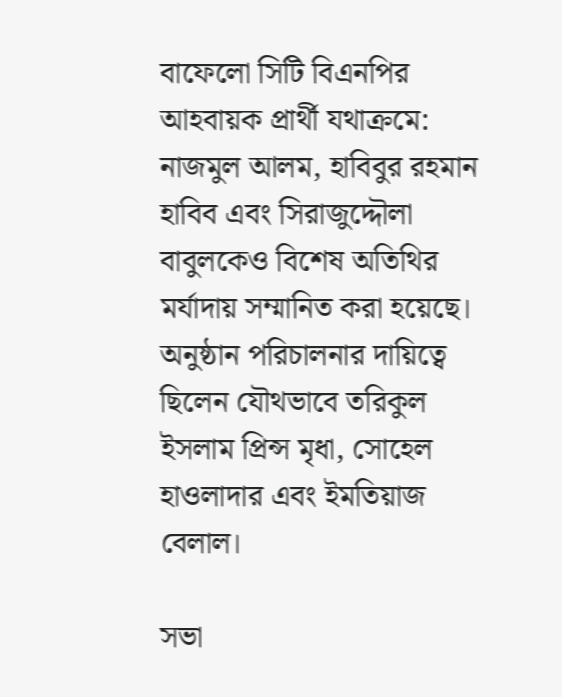বাফেলো সিটি বিএনপির আহবায়ক প্রার্থী যথাক্রমে: নাজমুল আলম, হাবিবুর রহমান হাবিব এবং সিরাজুদ্দৌলা বাবুলকেও বিশেষ অতিথির মর্যাদায় সম্মানিত করা হয়েছে। অনুষ্ঠান পরিচালনার দায়িত্বে ছিলেন যৌথভাবে তরিকুল ইসলাম প্রিন্স মৃধা, সোহেল হাওলাদার এবং ইমতিয়াজ বেলাল।

সভা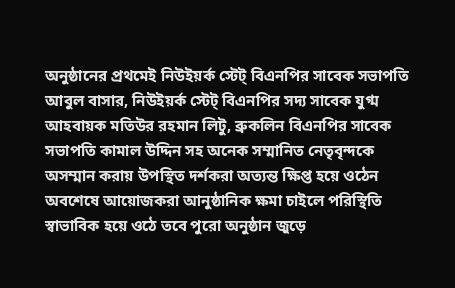অনুষ্ঠানের প্রথমেই নিউইয়র্ক স্টেট্ বিএনপির সাবেক সভাপতি আবুল বাসার, নিউইয়র্ক স্টেট্ বিএনপির সদ্য সাবেক যুগ্ম আহবায়ক মতিউর রহমান লিটু, ব্রুকলিন বিএনপির সাবেক সভাপতি কামাল উদ্দিন সহ অনেক সম্মানিত নেতৃবৃন্দকে অসম্মান করায় উপস্থিত দর্শকরা অত্যন্ত ক্ষিপ্ত হয়ে ওঠেন অবশেষে আয়োজকরা আনুষ্ঠানিক ক্ষমা চাইলে পরিস্থিতি স্বাভাবিক হয়ে ওঠে তবে পুরো অনুষ্ঠান জুড়ে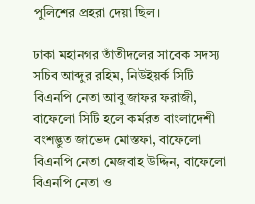পুলিশের প্রহরা দেয়া ছিল।

ঢাকা মহানগর তাঁতীদলের সাবেক সদস্য সচিব আব্দুর রহিম, নিউইয়র্ক সিটি বিএনপি নেতা আবু জাফর ফরাজী, বাফেলো সিটি হলে কর্মরত বাংলাদেশী বংশদ্ভুত জাভেদ মোস্তফা, বাফেলো বিএনপি নেতা মেজবাহ উদ্দিন, বাফেলো বিএনপি নেতা ও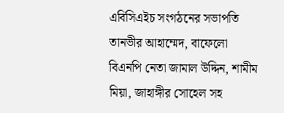এবিসিএইচ সংগঠনের সভাপতি তানভীর আহাম্মেদ, বাফেলো বিএনপি নেতা জামাল উদ্দিন, শামীম মিয়া, জাহাঙ্গীর সোহেল সহ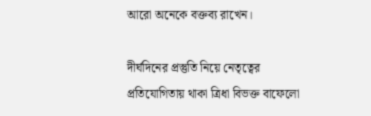আরো অনেকে বক্তব্য রাখেন।

দীর্ঘদিনের প্রস্তুতি নিয়ে নেতৃত্বের প্রতিযোগিতায় থাকা ত্রিধা বিভক্ত বাফেলো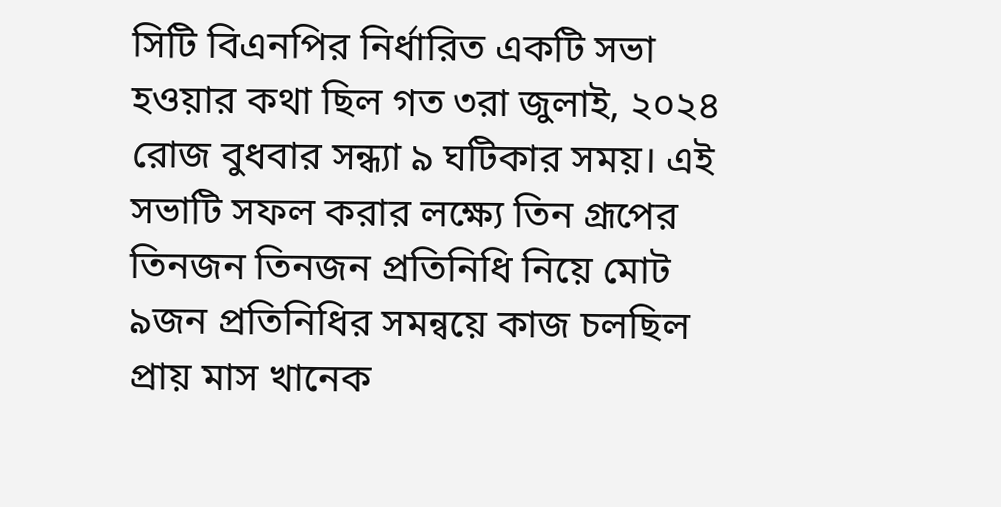সিটি বিএনপির নির্ধারিত একটি সভা হওয়ার কথা ছিল গত ৩রা জুলাই, ২০২৪ রোজ বুধবার সন্ধ্যা ৯ ঘটিকার সময়। এই সভাটি সফল করার লক্ষ্যে তিন গ্রূপের তিনজন তিনজন প্রতিনিধি নিয়ে মোট ৯জন প্রতিনিধির সমন্বয়ে কাজ চলছিল প্রায় মাস খানেক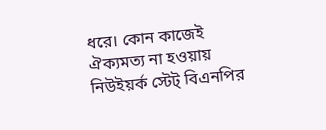ধরে। কোন কাজেই ঐক্যমত্য না হওয়ায় নিউইয়র্ক স্টেট্ বিএনপির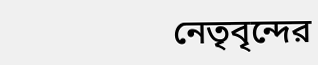নেতৃবৃন্দের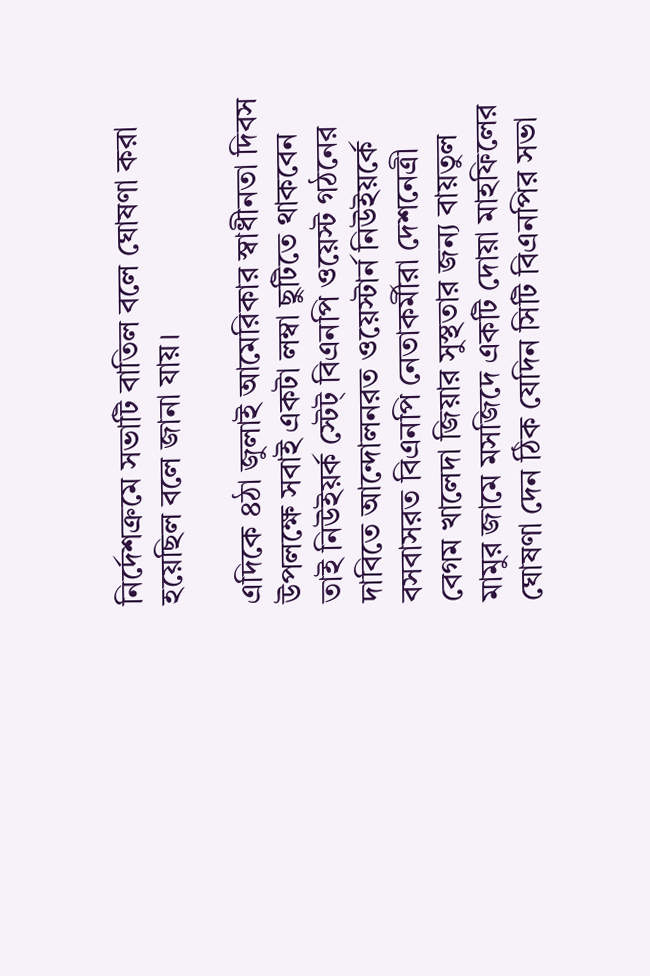নির্দেশক্রমে সভাটি বাতিল বলে ঘোষণা করা হয়েছিল বলে জানা যায়।

এদিকে ৪ঠা জুলাই আমেরিকার স্বাধীনতা দিবস উপলক্ষে সবাই একটা লম্বা ছুটিতে থাকবেন তাই নিউইয়র্ক স্টেট্ বিএনপি ওয়েস্ট গঠনের দাবিতে আন্দোলনরত ওয়েস্টার্ন নিউইয়র্কে বসবাসরত বিএনপি নেতাকর্মীরা দেশনেত্রী বেগম খালেদা জিয়ার সুস্থতার জন্য বায়তুল মামুর জামে মসজিদে একটি দোয়া মাহফিলের ঘোষণা দেন ঠিক যেদিন সিটি বিএনপির সভা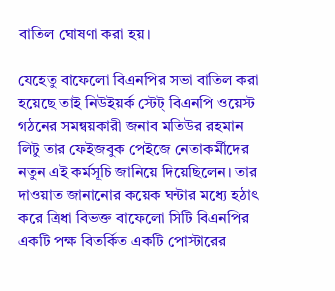বাতিল ঘোষণা করা হয়।

যেহেতু বাফেলো বিএনপির সভা বাতিল করা হয়েছে তাই নিউইয়র্ক স্টেট্ বিএনপি ওয়েস্ট গঠনের সমন্বয়কারী জনাব মতিউর রহমান লিটু তার ফেইজবুক পেইজে নেতাকর্মীদের নতুন এই কর্মসূচি জানিয়ে দিয়েছিলেন। তার দাওয়াত জানানোর কয়েক ঘন্টার মধ্যে হঠাৎ করে ত্রিধা বিভক্ত বাফেলো সিটি বিএনপির একটি পক্ষ বিতর্কিত একটি পোস্টারের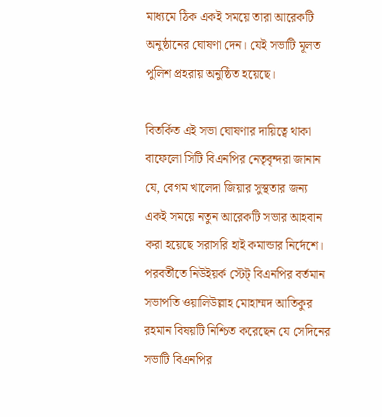মাধ্যমে ঠিক একই সময়ে তারা আরেকটি অনুষ্ঠানের ঘোষণা দেন। যেই সভাটি মূলত পুলিশ প্রহরায় অনুষ্ঠিত হয়েছে।

বিতর্কিত এই সভা ঘোষণার দায়িত্বে থাকা বাফেলো সিটি বিএনপির নেতৃবৃন্দরা জানান যে, বেগম খালেদা জিয়ার সুস্থতার জন্য একই সময়ে নতুন আরেকটি সভার আহবান করা হয়েছে সরাসরি হাই কমান্ডার নির্দেশে। পরবর্তীতে নিউইয়র্ক স্টেট্ বিএনপির বর্তমান সভাপতি ওয়ালিউল্লাহ মোহাম্মদ আতিকুর রহমান বিষয়টি নিশ্চিত করেছেন যে সেদিনের সভাটি বিএনপির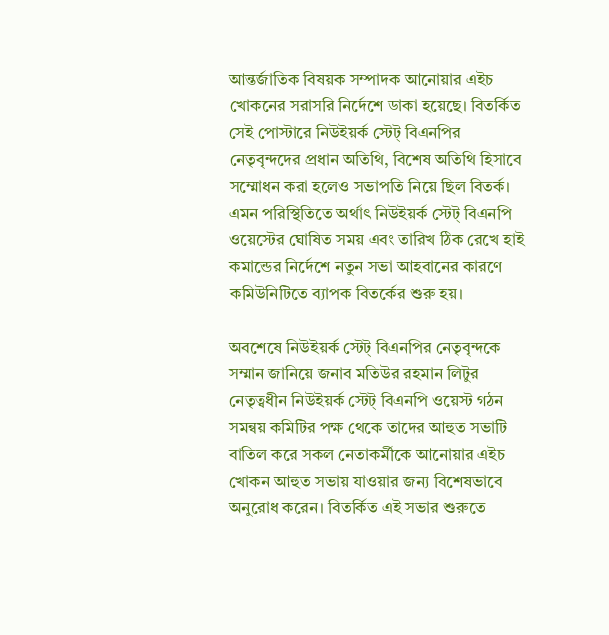আন্তর্জাতিক বিষয়ক সম্পাদক আনোয়ার এইচ খোকনের সরাসরি নির্দেশে ডাকা হয়েছে। বিতর্কিত সেই পোস্টারে নিউইয়র্ক স্টেট্ বিএনপির নেতৃবৃন্দদের প্রধান অতিথি, বিশেষ অতিথি হিসাবে সম্মোধন করা হলেও সভাপতি নিয়ে ছিল বিতর্ক। এমন পরিস্থিতিতে অর্থাৎ নিউইয়র্ক স্টেট্ বিএনপি ওয়েস্টের ঘোষিত সময় এবং তারিখ ঠিক রেখে হাই কমান্ডের নির্দেশে নতুন সভা আহবানের কারণে কমিউনিটিতে ব্যাপক বিতর্কের শুরু হয়।

অবশেষে নিউইয়র্ক স্টেট্ বিএনপির নেতৃবৃন্দকে সম্মান জানিয়ে জনাব মতিউর রহমান লিটুর নেতৃত্বধীন নিউইয়র্ক স্টেট্ বিএনপি ওয়েস্ট গঠন সমন্বয় কমিটির পক্ষ থেকে তাদের আহুত সভাটি বাতিল করে সকল নেতাকর্মীকে আনোয়ার এইচ খোকন আহুত সভায় যাওয়ার জন্য বিশেষভাবে অনুরোধ করেন। বিতর্কিত এই সভার শুরুতে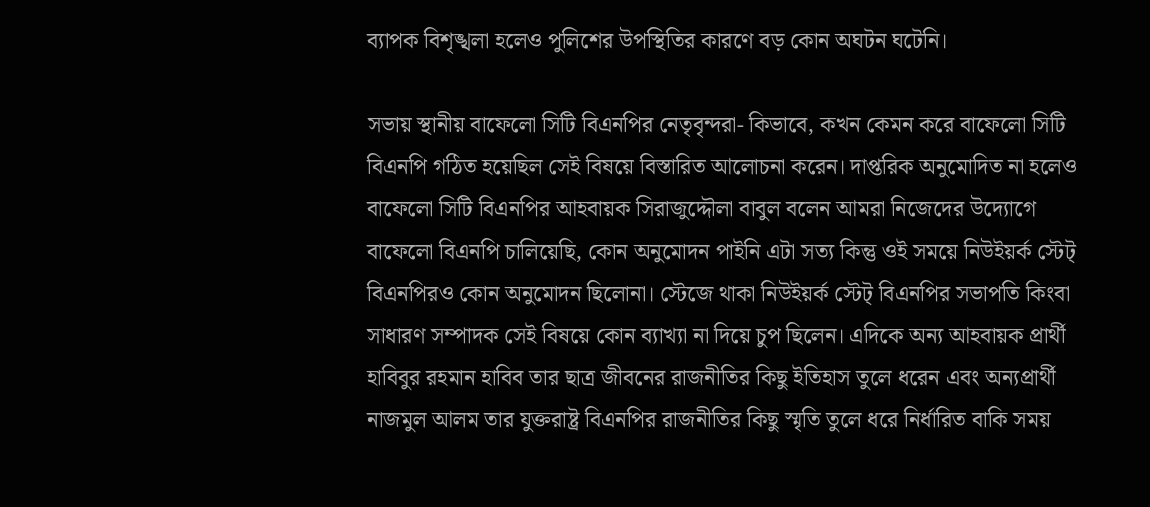ব্যাপক বিশৃঙ্খলা হলেও পুলিশের উপস্থিতির কারণে বড় কোন অঘটন ঘটেনি।

সভায় স্থানীয় বাফেলো সিটি বিএনপির নেতৃবৃন্দরা- কিভাবে, কখন কেমন করে বাফেলো সিটি বিএনপি গঠিত হয়েছিল সেই বিষয়ে বিস্তারিত আলোচনা করেন। দাপ্তরিক অনুমোদিত না হলেও বাফেলো সিটি বিএনপির আহবায়ক সিরাজুদ্দৌলা বাবুল বলেন আমরা নিজেদের উদ্যোগে বাফেলো বিএনপি চালিয়েছি, কোন অনুমোদন পাইনি এটা সত্য কিন্তু ওই সময়ে নিউইয়র্ক স্টেট্ বিএনপিরও কোন অনুমোদন ছিলোনা। স্টেজে থাকা নিউইয়র্ক স্টেট্ বিএনপির সভাপতি কিংবা সাধারণ সম্পাদক সেই বিষয়ে কোন ব্যাখ্যা না দিয়ে চুপ ছিলেন। এদিকে অন্য আহবায়ক প্রার্থী হাবিবুর রহমান হাবিব তার ছাত্র জীবনের রাজনীতির কিছু ইতিহাস তুলে ধরেন এবং অন্যপ্রার্থী নাজমুল আলম তার যুক্তরাষ্ট্র বিএনপির রাজনীতির কিছু স্মৃতি তুলে ধরে নির্ধারিত বাকি সময়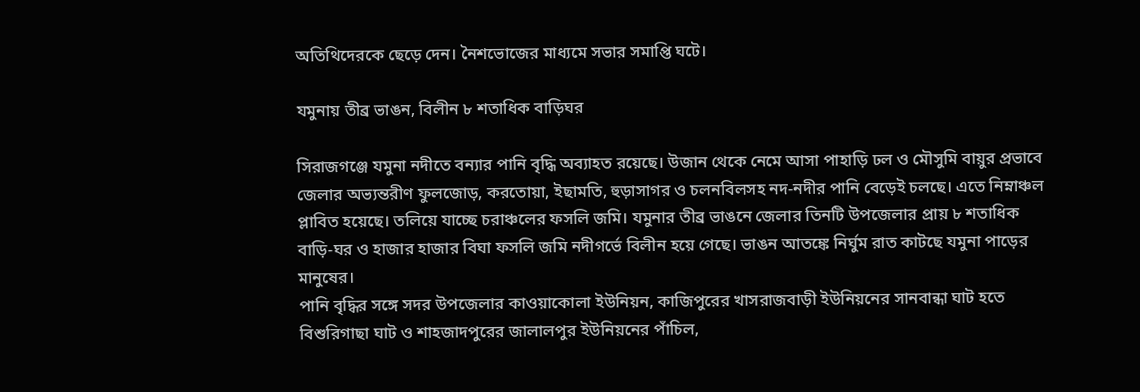অতিথিদেরকে ছেড়ে দেন। নৈশভোজের মাধ্যমে সভার সমাপ্তি ঘটে।

যমুনায় তীব্র ভাঙন, বিলীন ৮ শতাধিক বাড়িঘর

সিরাজগঞ্জে যমুনা নদীতে বন্যার পানি বৃদ্ধি অব্যাহত রয়েছে। উজান থেকে নেমে আসা পাহাড়ি ঢল ও মৌসুমি বায়ুর প্রভাবে জেলার অভ্যন্তরীণ ফুলজোড়, করতোয়া, ইছামতি, হুড়াসাগর ও চলনবিলসহ নদ-নদীর পানি বেড়েই চলছে। এতে নিম্নাঞ্চল প্লাবিত হয়েছে। তলিয়ে যাচ্ছে চরাঞ্চলের ফসলি জমি। যমুনার তীব্র ভাঙনে জেলার তিনটি উপজেলার প্রায় ৮ শতাধিক বাড়ি-ঘর ও হাজার হাজার বিঘা ফসলি জমি নদীগর্ভে বিলীন হয়ে গেছে। ভাঙন আতঙ্কে নির্ঘুম রাত কাটছে যমুনা পাড়ের মানুষের।
পানি বৃদ্ধির সঙ্গে সদর উপজেলার কাওয়াকোলা ইউনিয়ন, কাজিপুরের খাসরাজবাড়ী ইউনিয়নের সানবান্ধা ঘাট হতে বিশুরিগাছা ঘাট ও শাহজাদপুরের জালালপুর ইউনিয়নের পাঁচিল,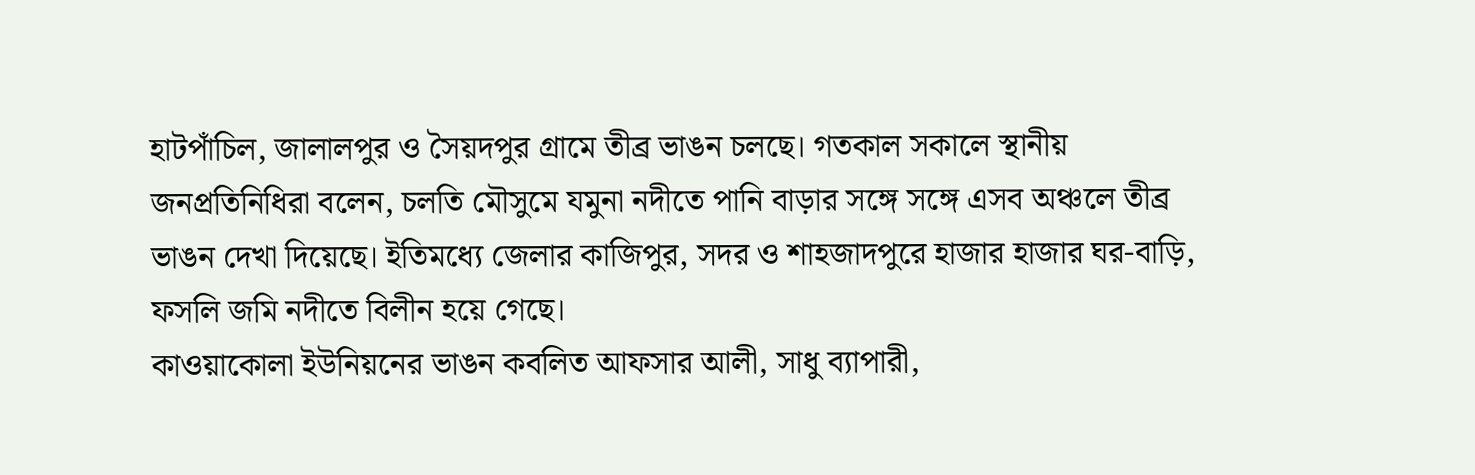হাটপাঁচিল, জালালপুর ও সৈয়দপুর গ্রামে তীব্র ভাঙন চলছে। গতকাল সকালে স্থানীয় জনপ্রতিনিধিরা বলেন, চলতি মৌসুমে যমুনা নদীতে পানি বাড়ার সঙ্গে সঙ্গে এসব অঞ্চলে তীব্র ভাঙন দেখা দিয়েছে। ইতিমধ্যে জেলার কাজিপুর, সদর ও শাহজাদপুরে হাজার হাজার ঘর-বাড়ি, ফসলি জমি নদীতে বিলীন হয়ে গেছে।
কাওয়াকোলা ইউনিয়নের ভাঙন কবলিত আফসার আলী, সাধু ব্যাপারী,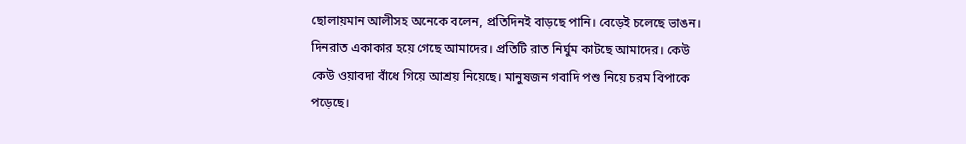ছোলায়মান আলীসহ অনেকে বলেন, প্রতিদিনই বাড়ছে পানি। বেড়েই চলেছে ভাঙন।
দিনরাত একাকার হয়ে গেছে আমাদের। প্রতিটি রাত নির্ঘুম কাটছে আমাদের। কেউ কেউ ওয়াবদা বাঁধে গিয়ে আশ্রয় নিয়েছে। মানুষজন গবাদি পশু নিয়ে চরম বিপাকে পড়েছে।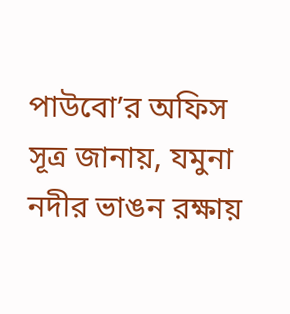পাউবো’র অফিস সূত্র জানায়, যমুনা নদীর ভাঙন রক্ষায়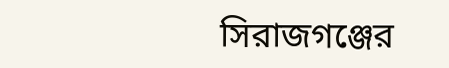সিরাজগঞ্জের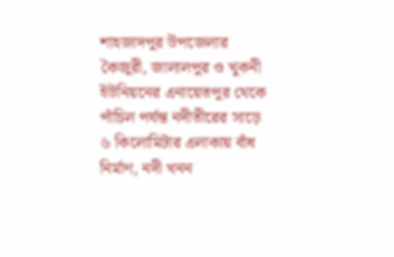শাহজাদপুর উপজেলার কৈজুরী, জালালপুর ও খুকনী ইউনিয়নের এনায়েতপুর থেকে পাঁচিল পর্যন্ত নদীতীরের সাড়ে ৬ কিলোমিটার এলাকায় বাঁধ নির্মাণ, নদী খনন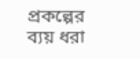প্রকল্পের ব্যয় ধরা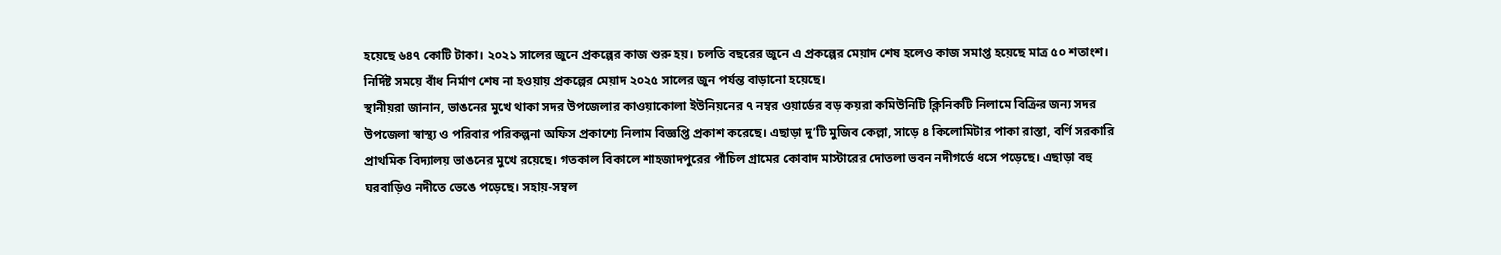হয়েছে ৬৪৭ কোটি টাকা। ২০২১ সালের জুনে প্রকল্পের কাজ শুরু হয়। চলতি বছরের জুনে এ প্রকল্পের মেয়াদ শেষ হলেও কাজ সমাপ্ত হয়েছে মাত্র ৫০ শতাংশ। নির্দিষ্ট সময়ে বাঁধ নির্মাণ শেষ না হওয়ায় প্রকল্পের মেয়াদ ২০২৫ সালের জুন পর্যন্ত বাড়ানো হয়েছে।
স্থানীয়রা জানান, ভাঙনের মুখে থাকা সদর উপজেলার কাওয়াকোলা ইউনিয়নের ৭ নম্বর ওয়ার্ডের বড় কয়রা কমিউনিটি ক্লিনিকটি নিলামে বিক্রির জন্য সদর উপজেলা স্বাস্থ্য ও পরিবার পরিকল্পনা অফিস প্রকাশ্যে নিলাম বিজ্ঞপ্তি প্রকাশ করেছে। এছাড়া দু’টি মুজিব কেল্লা, সাড়ে ৪ কিলোমিটার পাকা রাস্তা, বর্ণি সরকারি প্রাথমিক বিদ্যালয় ভাঙনের মুখে রয়েছে। গতকাল বিকালে শাহজাদপুরের পাঁচিল গ্রামের কোবাদ মাস্টারের দোতলা ভবন নদীগর্ভে ধসে পড়েছে। এছাড়া বহু ঘরবাড়িও নদীতে ভেঙে পড়েছে। সহায়-সম্বল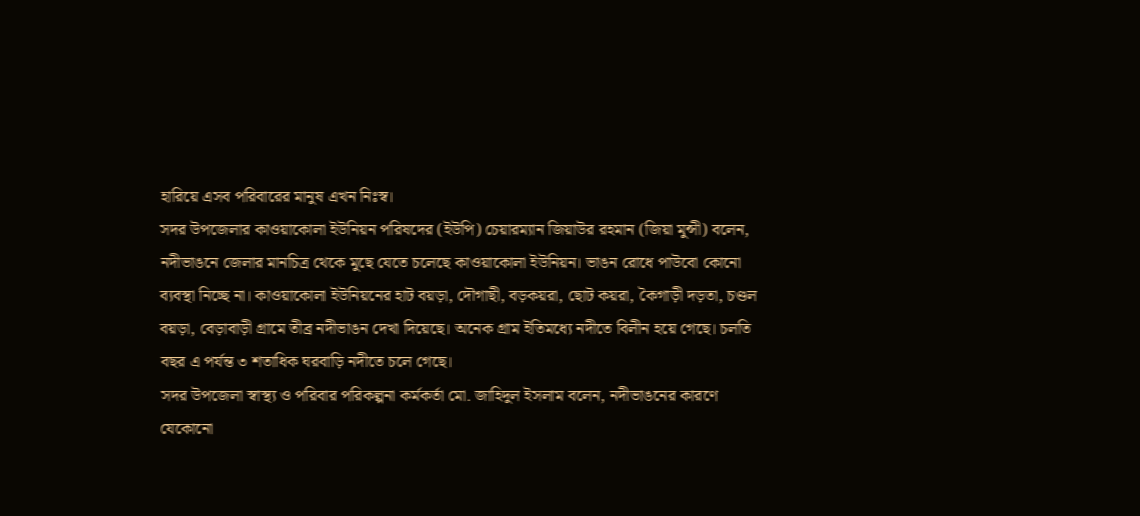হারিয়ে এসব পরিবারের মানুষ এখন নিঃস্ব।
সদর উপজেলার কাওয়াকোলা ইউনিয়ন পরিষদের (ইউপি) চেয়ারম্যান জিয়াউর রহমান (জিয়া মুন্সী) বলেন, নদীভাঙনে জেলার মানচিত্র থেকে মুছে যেতে চলেছে কাওয়াকোলা ইউনিয়ন। ভাঙন রোধে পাউবো কোনো ব্যবস্থা নিচ্ছে না। কাওয়াকোলা ইউনিয়নের হাট বয়ড়া, দৌগাছী, বড়কয়রা, ছোট কয়রা, কৈগাড়ী দড়তা, চণ্ডল বয়ড়া, বেড়াবাড়ী গ্রামে তীব্র নদীভাঙন দেখা দিয়েছে। অনেক গ্রাম ইতিমধ্যে নদীতে বিলীন হয়ে গেছে। চলতি বছর এ পর্যন্ত ৩ শতাধিক ঘরবাড়ি নদীতে চলে গেছে।
সদর উপজেলা স্বাস্থ্য ও পরিবার পরিকল্পনা কর্মকর্তা মো. জাহিদুল ইসলাম বলেন, নদীভাঙনের কারণে যেকোনো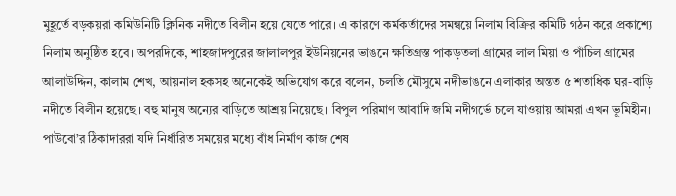মুহূর্তে বড়কয়রা কমিউনিটি ক্লিনিক নদীতে বিলীন হয়ে যেতে পারে। এ কারণে কর্মকর্তাদের সমন্বয়ে নিলাম বিক্রির কমিটি গঠন করে প্রকাশ্যে নিলাম অনুষ্ঠিত হবে। অপরদিকে, শাহজাদপুরের জালালপুর ইউনিয়নের ভাঙনে ক্ষতিগ্রস্ত পাকড়তলা গ্রামের লাল মিয়া ও পাঁচিল গ্রামের আলাউদ্দিন, কালাম শেখ, আয়নাল হকসহ অনেকেই অভিযোগ করে বলেন, চলতি মৌসুমে নদীভাঙনে এলাকার অন্তত ৫ শতাধিক ঘর-বাড়ি নদীতে বিলীন হয়েছে। বহু মানুষ অন্যের বাড়িতে আশ্রয় নিয়েছে। বিপুল পরিমাণ আবাদি জমি নদীগর্ভে চলে যাওয়ায় আমরা এখন ভূমিহীন। পাউবো’র ঠিকাদাররা যদি নির্ধারিত সময়ের মধ্যে বাঁধ নির্মাণ কাজ শেষ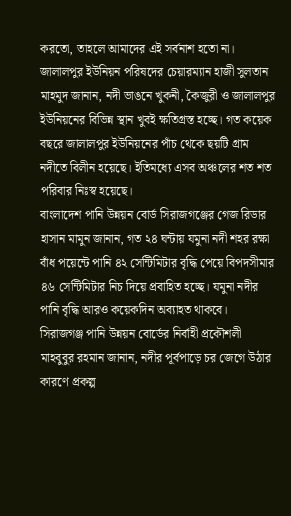করতো, তাহলে আমাদের এই সর্বনাশ হতো না।
জালালপুর ইউনিয়ন পরিষদের চেয়ারম্যান হাজী সুলতান মাহমুদ জানান, নদী ভাঙনে খুকনী, কৈজুরী ও জালালপুর ইউনিয়নের বিভিন্ন স্থান খুবই ক্ষতিগ্রস্ত হচ্ছে। গত কয়েক বছরে জালালপুর ইউনিয়নের পাঁচ থেকে ছয়টি গ্রাম নদীতে বিলীন হয়েছে। ইতিমধ্যে এসব অঞ্চলের শত শত পরিবার নিঃস্ব হয়েছে।
বাংলাদেশ পানি উন্নয়ন বোর্ড সিরাজগঞ্জের গেজ রিডার হাসান মামুন জানান, গত ২৪ ঘন্টায় যমুনা নদী শহর রক্ষা বাঁধ পয়েন্টে পানি ৪২ সেন্টিমিটার বৃদ্ধি পেয়ে বিপদসীমার ৪৬ সেন্টিমিটার নিচ দিয়ে প্রবাহিত হচ্ছে। যমুনা নদীর পানি বৃদ্ধি আরও কয়েকদিন অব্যাহত থাকবে।
সিরাজগঞ্জ পানি উন্নয়ন বোর্ডের নির্বাহী প্রকৌশলী মাহবুবুর রহমান জানান, নদীর পূর্বপাড়ে চর জেগে উঠার কারণে প্রকল্প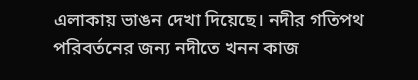এলাকায় ভাঙন দেখা দিয়েছে। নদীর গতিপথ পরিবর্তনের জন্য নদীতে খনন কাজ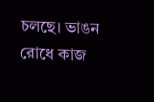চলছে। ভাঙন রোধে কাজ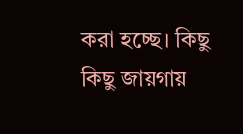করা হচ্ছে। কিছু কিছু জায়গায়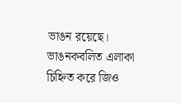ভাঙন রয়েছে। ভাঙনকবলিত এলাকা চিহ্নিত করে জিও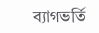ব্যাগভর্তি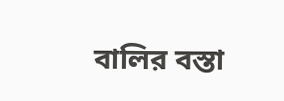বালির বস্তা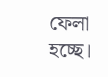ফেলা হচ্ছে।